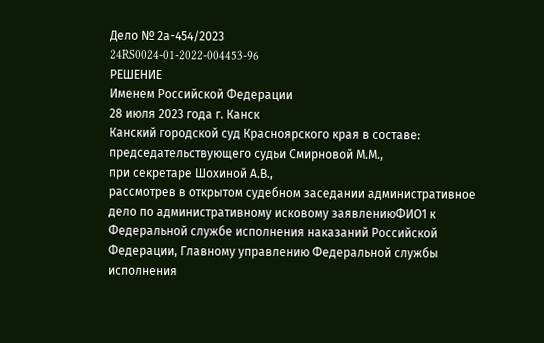Дело № 2а-454/2023
24RS0024-01-2022-004453-96
РЕШЕНИЕ
Именем Российской Федерации
28 июля 2023 года г. Канск
Канский городской суд Красноярского края в составе:
председательствующего судьи Смирновой М.М.,
при секретаре Шохиной А.В.,
рассмотрев в открытом судебном заседании административное дело по административному исковому заявлениюФИО1 к Федеральной службе исполнения наказаний Российской Федерации, Главному управлению Федеральной службы исполнения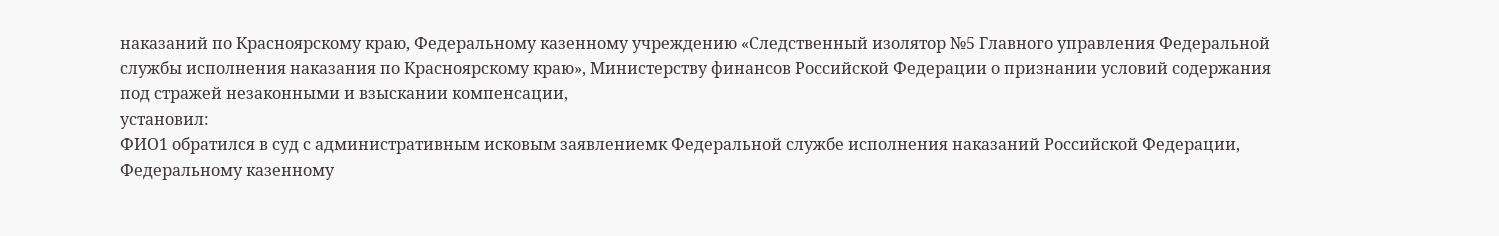наказаний по Красноярскому краю, Федеральному казенному учреждению «Следственный изолятор №5 Главного управления Федеральной службы исполнения наказания по Красноярскому краю», Министерству финансов Российской Федерации о признании условий содержания под стражей незаконными и взыскании компенсации,
установил:
ФИО1 обратился в суд с административным исковым заявлениемк Федеральной службе исполнения наказаний Российской Федерации, Федеральному казенному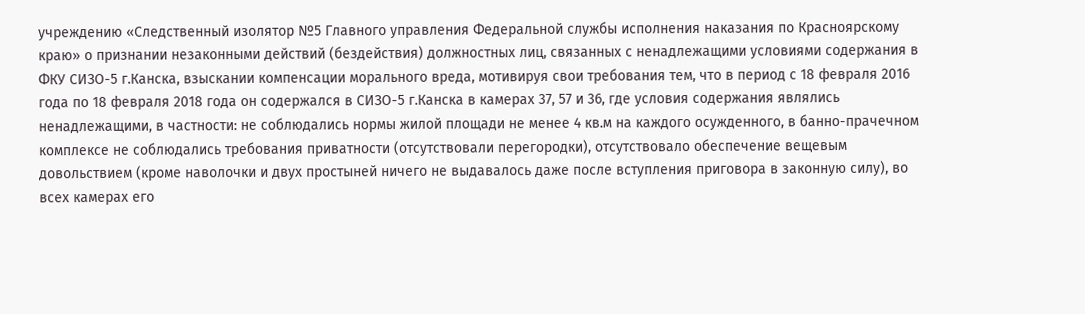учреждению «Следственный изолятор №5 Главного управления Федеральной службы исполнения наказания по Красноярскому краю» о признании незаконными действий (бездействия) должностных лиц, связанных с ненадлежащими условиями содержания в ФКУ СИЗО-5 г.Канска, взыскании компенсации морального вреда, мотивируя свои требования тем, что в период с 18 февраля 2016 года по 18 февраля 2018 года он содержался в СИЗО-5 г.Канска в камерах 37, 57 и 36, где условия содержания являлись ненадлежащими, в частности: не соблюдались нормы жилой площади не менее 4 кв.м на каждого осужденного, в банно-прачечном комплексе не соблюдались требования приватности (отсутствовали перегородки), отсутствовало обеспечение вещевым довольствием (кроме наволочки и двух простыней ничего не выдавалось даже после вступления приговора в законную силу), во всех камерах его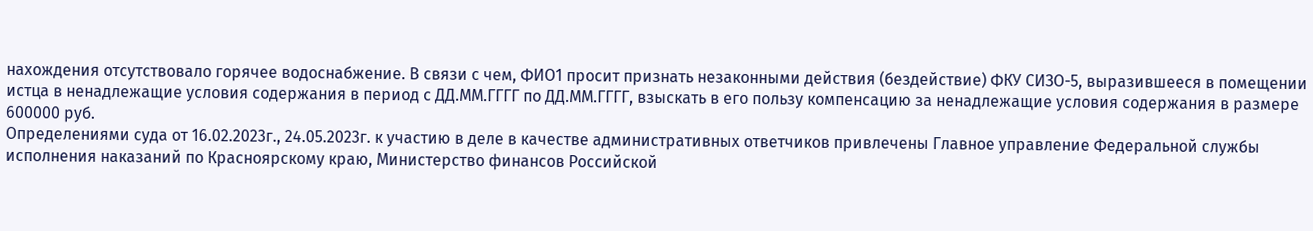нахождения отсутствовало горячее водоснабжение. В связи с чем, ФИО1 просит признать незаконными действия (бездействие) ФКУ СИЗО-5, выразившееся в помещении истца в ненадлежащие условия содержания в период с ДД.ММ.ГГГГ по ДД.ММ.ГГГГ, взыскать в его пользу компенсацию за ненадлежащие условия содержания в размере 600000 руб.
Определениями суда от 16.02.2023г., 24.05.2023г. к участию в деле в качестве административных ответчиков привлечены Главное управление Федеральной службы исполнения наказаний по Красноярскому краю, Министерство финансов Российской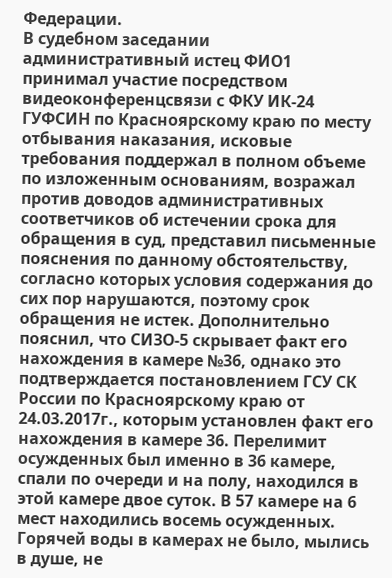Федерации.
В судебном заседании административный истец ФИО1 принимал участие посредством видеоконференцсвязи с ФКУ ИК-24 ГУФСИН по Красноярскому краю по месту отбывания наказания, исковые требования поддержал в полном объеме по изложенным основаниям, возражал против доводов административных соответчиков об истечении срока для обращения в суд, представил письменные пояснения по данному обстоятельству, согласно которых условия содержания до сих пор нарушаются, поэтому срок обращения не истек. Дополнительно пояснил, что СИЗО-5 скрывает факт его нахождения в камере №36, однако это подтверждается постановлением ГСУ СК России по Красноярскому краю от 24.03.2017г., которым установлен факт его нахождения в камере 36. Перелимит осужденных был именно в 36 камере, спали по очереди и на полу, находился в этой камере двое суток. В 57 камере на 6 мест находились восемь осужденных. Горячей воды в камерах не было, мылись в душе, не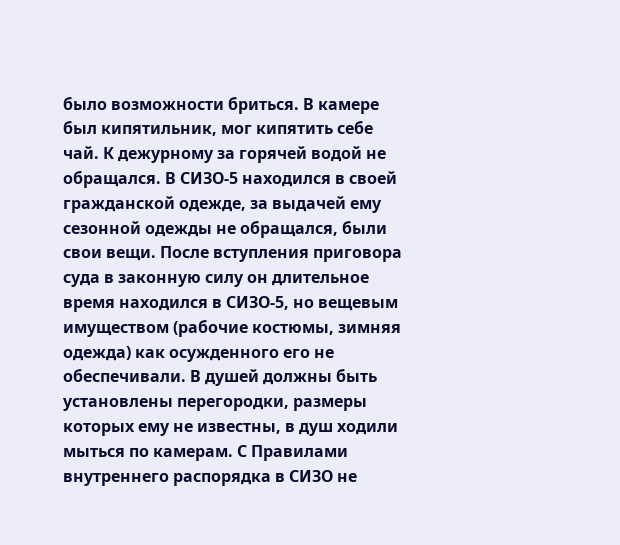было возможности бриться. В камере был кипятильник, мог кипятить себе чай. К дежурному за горячей водой не обращался. В СИЗО-5 находился в своей гражданской одежде, за выдачей ему сезонной одежды не обращался, были свои вещи. После вступления приговора суда в законную силу он длительное время находился в СИЗО-5, но вещевым имуществом (рабочие костюмы, зимняя одежда) как осужденного его не обеспечивали. В душей должны быть установлены перегородки, размеры которых ему не известны, в душ ходили мыться по камерам. С Правилами внутреннего распорядка в СИЗО не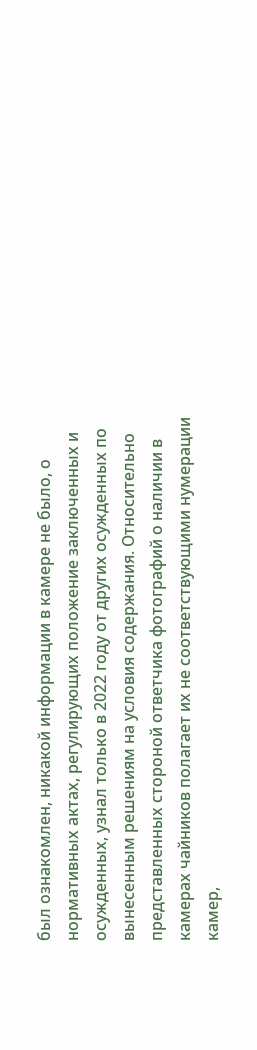был ознакомлен, никакой информации в камере не было, о нормативных актах, регулирующих положение заключенных и осужденных, узнал только в 2022 году от других осужденных по вынесенным решениям на условия содержания. Относительно представленных стороной ответчика фотографий о наличии в камерах чайников полагает их не соответствующими нумерации камер,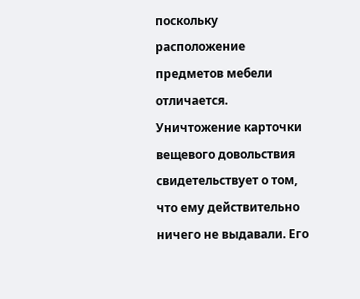поскольку расположение предметов мебели отличается. Уничтожение карточки вещевого довольствия свидетельствует о том, что ему действительно ничего не выдавали. Его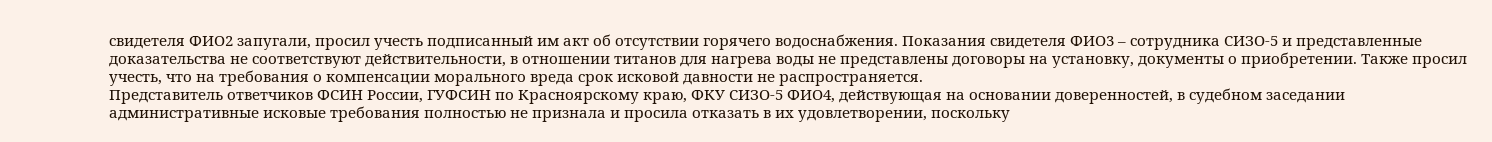свидетеля ФИО2 запугали, просил учесть подписанный им акт об отсутствии горячего водоснабжения. Показания свидетеля ФИО3 – сотрудника СИЗО-5 и представленные доказательства не соответствуют действительности, в отношении титанов для нагрева воды не представлены договоры на установку, документы о приобретении. Также просил учесть, что на требования о компенсации морального вреда срок исковой давности не распространяется.
Представитель ответчиков ФСИН России, ГУФСИН по Красноярскому краю, ФКУ СИЗО-5 ФИО4, действующая на основании доверенностей, в судебном заседании административные исковые требования полностью не признала и просила отказать в их удовлетворении, поскольку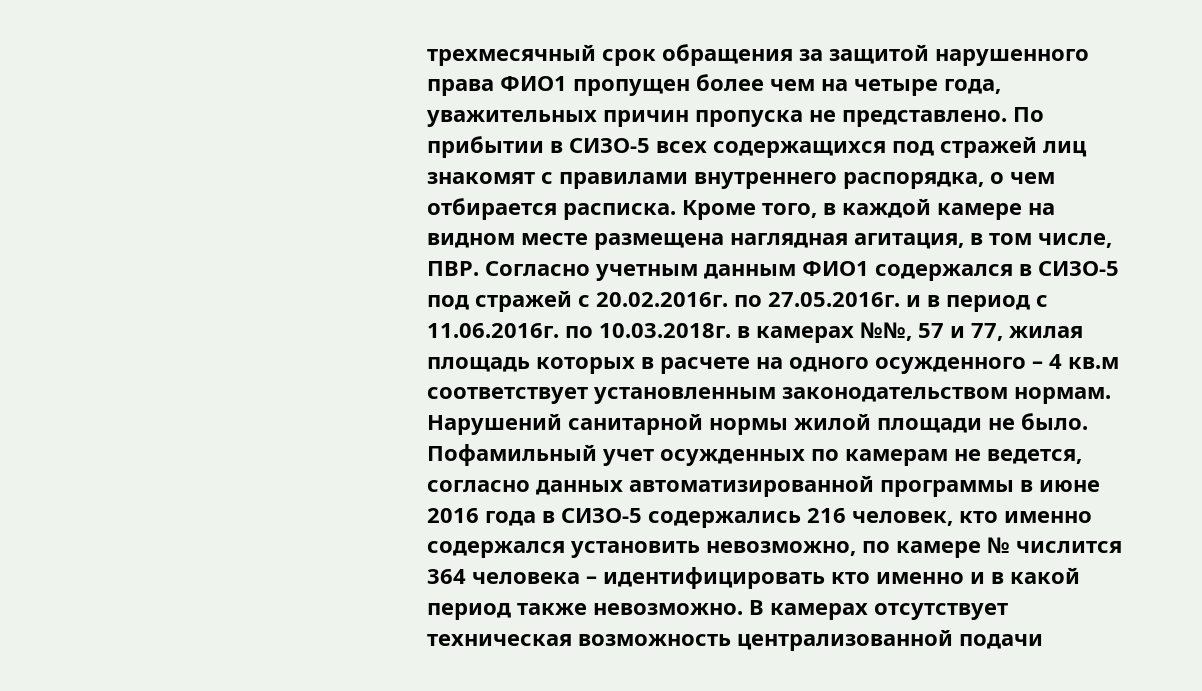трехмесячный срок обращения за защитой нарушенного права ФИО1 пропущен более чем на четыре года, уважительных причин пропуска не представлено. По прибытии в СИЗО-5 всех содержащихся под стражей лиц знакомят с правилами внутреннего распорядка, о чем отбирается расписка. Кроме того, в каждой камере на видном месте размещена наглядная агитация, в том числе, ПВР. Согласно учетным данным ФИО1 содержался в СИЗО-5 под стражей с 20.02.2016г. по 27.05.2016г. и в период с 11.06.2016г. по 10.03.2018г. в камерах №№, 57 и 77, жилая площадь которых в расчете на одного осужденного – 4 кв.м соответствует установленным законодательством нормам. Нарушений санитарной нормы жилой площади не было. Пофамильный учет осужденных по камерам не ведется, согласно данных автоматизированной программы в июне 2016 года в СИЗО-5 содержались 216 человек, кто именно содержался установить невозможно, по камере № числится 364 человека – идентифицировать кто именно и в какой период также невозможно. В камерах отсутствует техническая возможность централизованной подачи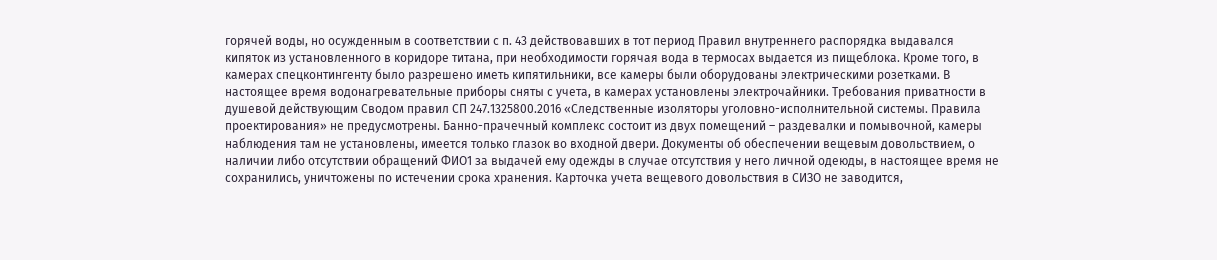горячей воды, но осужденным в соответствии с п. 43 действовавших в тот период Правил внутреннего распорядка выдавался кипяток из установленного в коридоре титана, при необходимости горячая вода в термосах выдается из пищеблока. Кроме того, в камерах спецконтингенту было разрешено иметь кипятильники, все камеры были оборудованы электрическими розетками. В настоящее время водонагревательные приборы сняты с учета, в камерах установлены электрочайники. Требования приватности в душевой действующим Сводом правил СП 247.1325800.2016 «Следственные изоляторы уголовно-исполнительной системы. Правила проектирования» не предусмотрены. Банно-прачечный комплекс состоит из двух помещений – раздевалки и помывочной, камеры наблюдения там не установлены, имеется только глазок во входной двери. Документы об обеспечении вещевым довольствием, о наличии либо отсутствии обращений ФИО1 за выдачей ему одежды в случае отсутствия у него личной одеюды, в настоящее время не сохранились, уничтожены по истечении срока хранения. Карточка учета вещевого довольствия в СИЗО не заводится,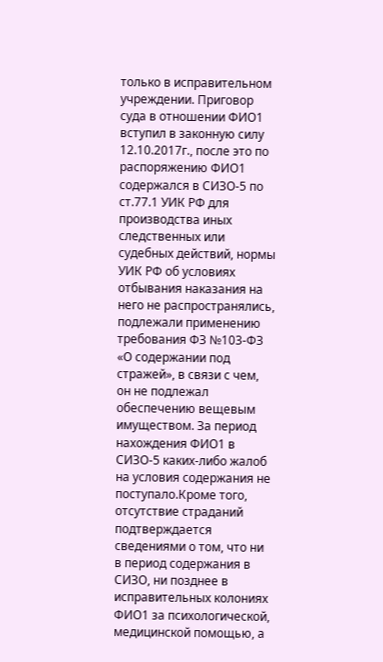только в исправительном учреждении. Приговор суда в отношении ФИО1 вступил в законную силу 12.10.2017г., после это по распоряжению ФИО1 содержался в СИЗО-5 по ст.77.1 УИК РФ для производства иных следственных или судебных действий, нормы УИК РФ об условиях отбывания наказания на него не распространялись, подлежали применению требования ФЗ №103-ФЗ «О содержании под стражей», в связи с чем, он не подлежал обеспечению вещевым имуществом. За период нахождения ФИО1 в СИЗО-5 каких-либо жалоб на условия содержания не поступало.Кроме того, отсутствие страданий подтверждается сведениями о том, что ни в период содержания в СИЗО, ни позднее в исправительных колониях ФИО1 за психологической, медицинской помощью, а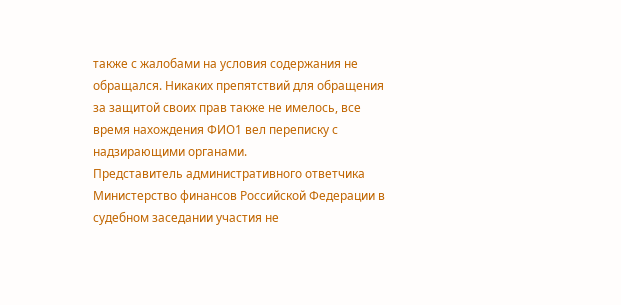также с жалобами на условия содержания не обращался. Никаких препятствий для обращения за защитой своих прав также не имелось, все время нахождения ФИО1 вел переписку с надзирающими органами.
Представитель административного ответчика Министерство финансов Российской Федерации в судебном заседании участия не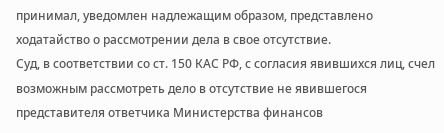принимал, уведомлен надлежащим образом, представлено ходатайство о рассмотрении дела в свое отсутствие.
Суд, в соответствии со ст. 150 КАС РФ, с согласия явившихся лиц, счел возможным рассмотреть дело в отсутствие не явившегося представителя ответчика Министерства финансов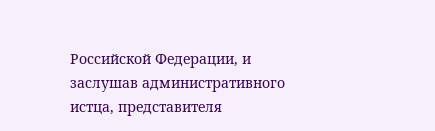Российской Федерации, и заслушав административного истца, представителя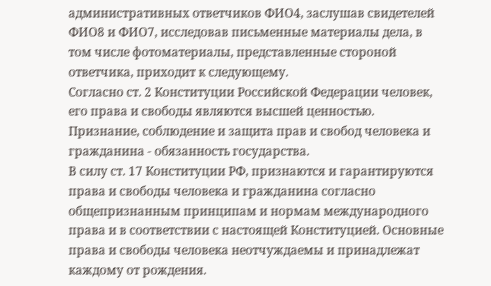административных ответчиков ФИО4, заслушав свидетелей ФИО8 и ФИО7, исследовав письменные материалы дела, в том числе фотоматериалы, представленные стороной ответчика, приходит к следующему.
Согласно ст. 2 Конституции Российской Федерации человек, его права и свободы являются высшей ценностью. Признание, соблюдение и защита прав и свобод человека и гражданина - обязанность государства.
В силу ст. 17 Конституции РФ, признаются и гарантируются права и свободы человека и гражданина согласно общепризнанным принципам и нормам международного права и в соответствии с настоящей Конституцией. Основные права и свободы человека неотчуждаемы и принадлежат каждому от рождения.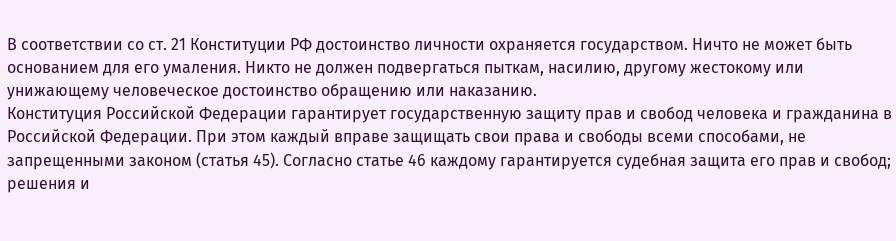В соответствии со ст. 21 Конституции РФ достоинство личности охраняется государством. Ничто не может быть основанием для его умаления. Никто не должен подвергаться пыткам, насилию, другому жестокому или унижающему человеческое достоинство обращению или наказанию.
Конституция Российской Федерации гарантирует государственную защиту прав и свобод человека и гражданина в Российской Федерации. При этом каждый вправе защищать свои права и свободы всеми способами, не запрещенными законом (статья 45). Согласно статье 46 каждому гарантируется судебная защита его прав и свобод; решения и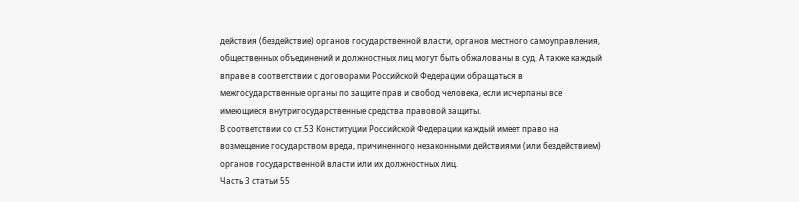действия (бездействие) органов государственной власти, органов местного самоуправления, общественных объединений и должностных лиц могут быть обжалованы в суд. А также каждый вправе в соответствии с договорами Российской Федерации обращаться в межгосударственные органы по защите прав и свобод человека, если исчерпаны все имеющиеся внутригосударственные средства правовой защиты.
В соответствии со ст.53 Конституции Российской Федерации каждый имеет право на возмещение государством вреда, причиненного незаконными действиями (или бездействием) органов государственной власти или их должностных лиц.
Часть 3 статьи 55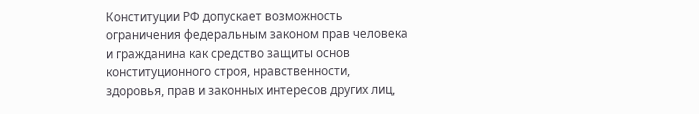Конституции РФ допускает возможность ограничения федеральным законом прав человека и гражданина как средство защиты основ конституционного строя, нравственности, здоровья, прав и законных интересов других лиц,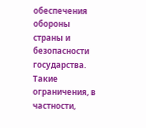обеспечения обороны страны и безопасности государства. Такие ограничения, в частности,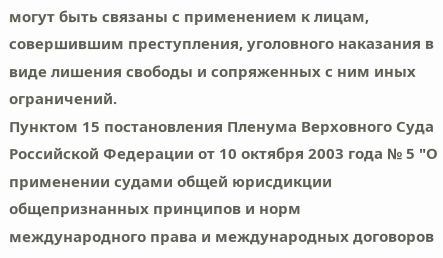могут быть связаны с применением к лицам, совершившим преступления, уголовного наказания в виде лишения свободы и сопряженных с ним иных ограничений.
Пунктом 15 постановления Пленума Верховного Суда Российской Федерации от 10 октября 2003 года № 5 "О применении судами общей юрисдикции общепризнанных принципов и норм международного права и международных договоров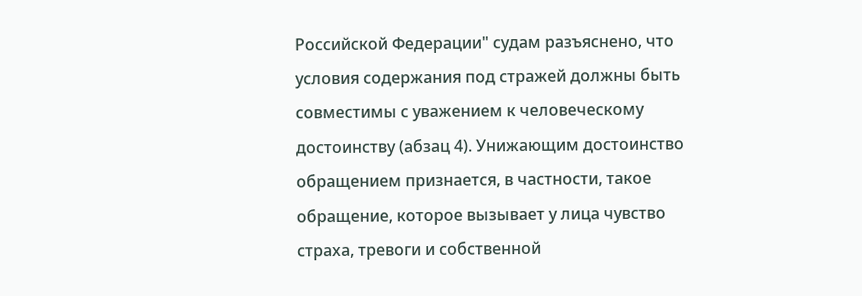Российской Федерации" судам разъяснено, что условия содержания под стражей должны быть совместимы с уважением к человеческому достоинству (абзац 4). Унижающим достоинство обращением признается, в частности, такое обращение, которое вызывает у лица чувство страха, тревоги и собственной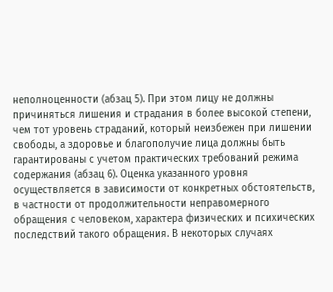неполноценности (абзац 5). При этом лицу не должны причиняться лишения и страдания в более высокой степени, чем тот уровень страданий, который неизбежен при лишении свободы, а здоровье и благополучие лица должны быть гарантированы с учетом практических требований режима содержания (абзац 6). Оценка указанного уровня осуществляется в зависимости от конкретных обстоятельств, в частности от продолжительности неправомерного обращения с человеком, характера физических и психических последствий такого обращения. В некоторых случаях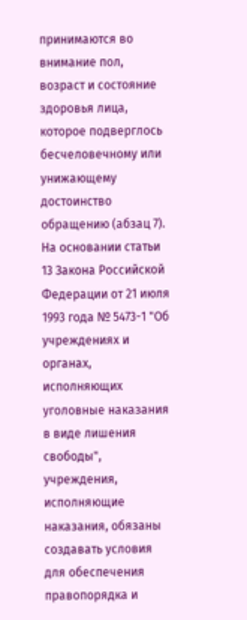принимаются во внимание пол, возраст и состояние здоровья лица, которое подверглось бесчеловечному или унижающему достоинство обращению (абзац 7).
На основании статьи 13 Закона Российской Федерации от 21 июля 1993 года № 5473-1 "Об учреждениях и органах, исполняющих уголовные наказания в виде лишения свободы", учреждения, исполняющие наказания, обязаны создавать условия для обеспечения правопорядка и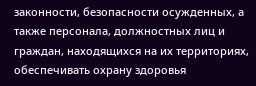законности, безопасности осужденных, а также персонала, должностных лиц и граждан, находящихся на их территориях, обеспечивать охрану здоровья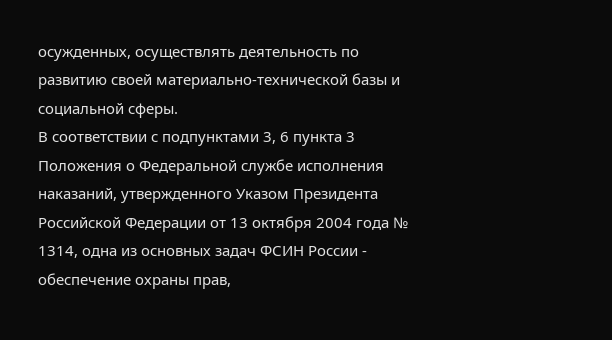осужденных, осуществлять деятельность по развитию своей материально-технической базы и социальной сферы.
В соответствии с подпунктами 3, 6 пункта 3 Положения о Федеральной службе исполнения наказаний, утвержденного Указом Президента Российской Федерации от 13 октября 2004 года № 1314, одна из основных задач ФСИН России - обеспечение охраны прав,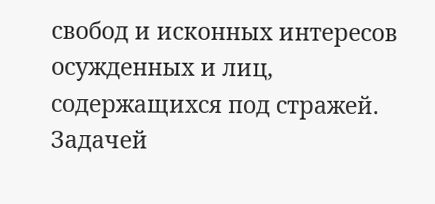свобод и исконных интересов осужденных и лиц, содержащихся под стражей. Задачей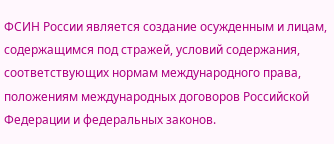ФСИН России является создание осужденным и лицам, содержащимся под стражей, условий содержания, соответствующих нормам международного права, положениям международных договоров Российской Федерации и федеральных законов.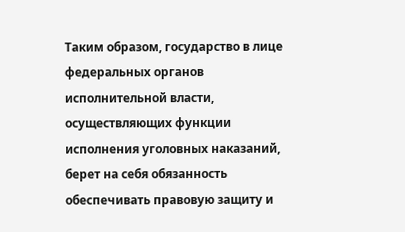Таким образом, государство в лице федеральных органов исполнительной власти, осуществляющих функции исполнения уголовных наказаний, берет на себя обязанность обеспечивать правовую защиту и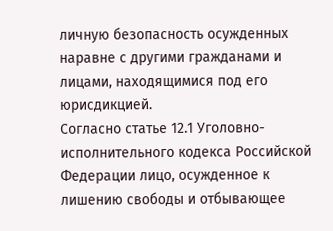личную безопасность осужденных наравне с другими гражданами и лицами, находящимися под его юрисдикцией.
Согласно статье 12.1 Уголовно-исполнительного кодекса Российской Федерации лицо, осужденное к лишению свободы и отбывающее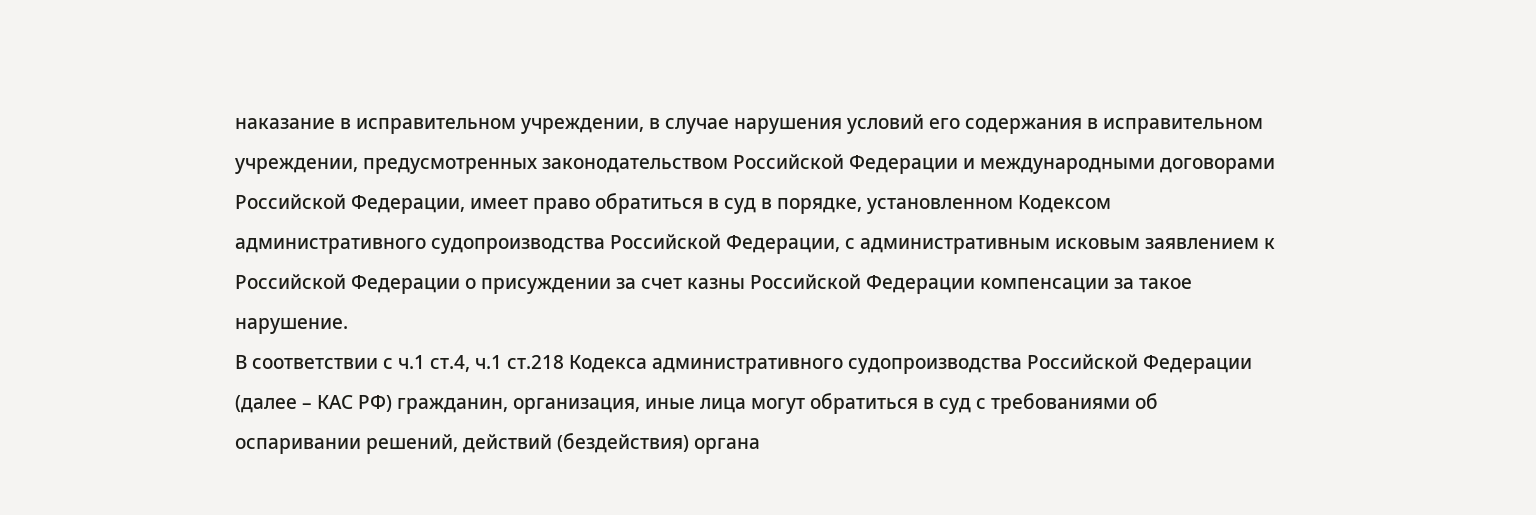наказание в исправительном учреждении, в случае нарушения условий его содержания в исправительном учреждении, предусмотренных законодательством Российской Федерации и международными договорами Российской Федерации, имеет право обратиться в суд в порядке, установленном Кодексом административного судопроизводства Российской Федерации, с административным исковым заявлением к Российской Федерации о присуждении за счет казны Российской Федерации компенсации за такое нарушение.
В соответствии с ч.1 ст.4, ч.1 ст.218 Кодекса административного судопроизводства Российской Федерации (далее – КАС РФ) гражданин, организация, иные лица могут обратиться в суд с требованиями об оспаривании решений, действий (бездействия) органа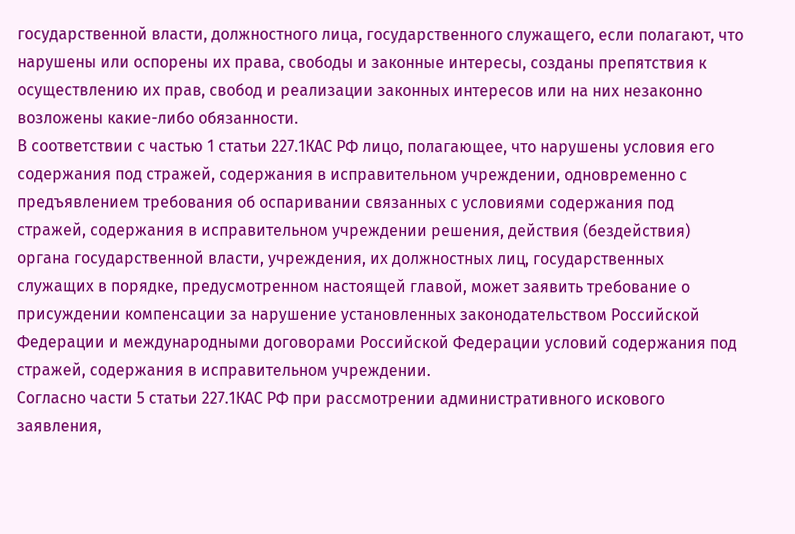государственной власти, должностного лица, государственного служащего, если полагают, что нарушены или оспорены их права, свободы и законные интересы, созданы препятствия к осуществлению их прав, свобод и реализации законных интересов или на них незаконно возложены какие-либо обязанности.
В соответствии с частью 1 статьи 227.1КАС РФ лицо, полагающее, что нарушены условия его содержания под стражей, содержания в исправительном учреждении, одновременно с предъявлением требования об оспаривании связанных с условиями содержания под стражей, содержания в исправительном учреждении решения, действия (бездействия) органа государственной власти, учреждения, их должностных лиц, государственных служащих в порядке, предусмотренном настоящей главой, может заявить требование о присуждении компенсации за нарушение установленных законодательством Российской Федерации и международными договорами Российской Федерации условий содержания под стражей, содержания в исправительном учреждении.
Согласно части 5 статьи 227.1КАС РФ при рассмотрении административного искового заявления,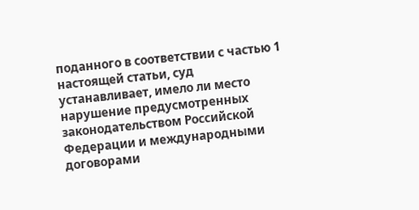поданного в соответствии с частью 1 настоящей статьи, суд устанавливает, имело ли место нарушение предусмотренных законодательством Российской Федерации и международными договорами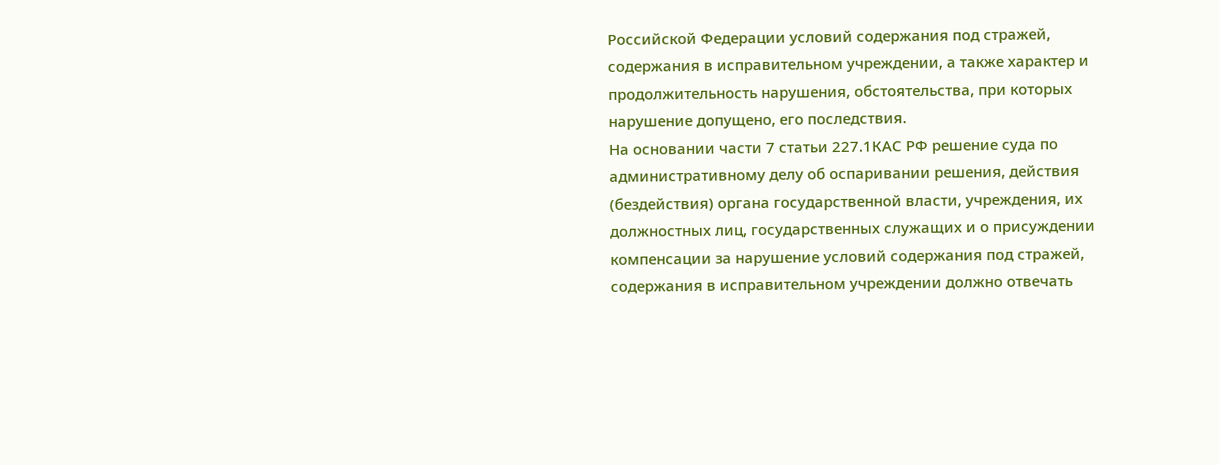Российской Федерации условий содержания под стражей, содержания в исправительном учреждении, а также характер и продолжительность нарушения, обстоятельства, при которых нарушение допущено, его последствия.
На основании части 7 статьи 227.1КАС РФ решение суда по административному делу об оспаривании решения, действия (бездействия) органа государственной власти, учреждения, их должностных лиц, государственных служащих и о присуждении компенсации за нарушение условий содержания под стражей, содержания в исправительном учреждении должно отвечать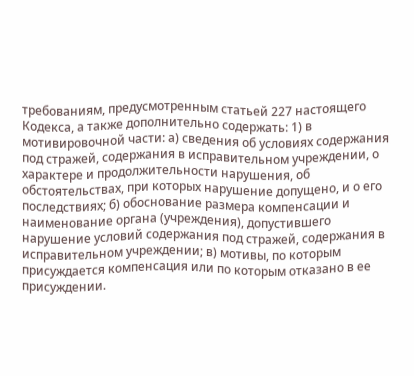требованиям, предусмотренным статьей 227 настоящего Кодекса, а также дополнительно содержать: 1) в мотивировочной части: а) сведения об условиях содержания под стражей, содержания в исправительном учреждении, о характере и продолжительности нарушения, об обстоятельствах, при которых нарушение допущено, и о его последствиях; б) обоснование размера компенсации и наименование органа (учреждения), допустившего нарушение условий содержания под стражей, содержания в исправительном учреждении; в) мотивы, по которым присуждается компенсация или по которым отказано в ее присуждении.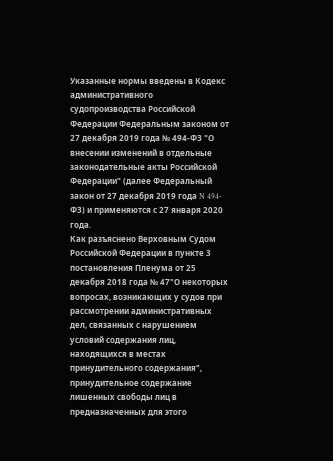Указанные нормы введены в Кодекс административного судопроизводства Российской Федерации Федеральным законом от 27 декабря 2019 года № 494-ФЗ "О внесении изменений в отдельные законодательные акты Российской Федерации" (далее Федеральный закон от 27 декабря 2019 года N 494-ФЗ) и применяются с 27 января 2020 года.
Как разъяснено Верховным Судом Российской Федерации в пункте 3 постановления Пленума от 25 декабря 2018 года № 47"О некоторых вопросах, возникающих у судов при рассмотрении административных дел, связанных с нарушением условий содержания лиц, находящихся в местах принудительного содержания", принудительное содержание лишенных свободы лиц в предназначенных для этого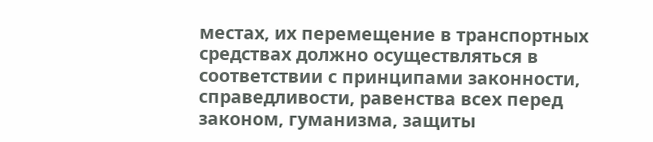местах, их перемещение в транспортных средствах должно осуществляться в соответствии с принципами законности, справедливости, равенства всех перед законом, гуманизма, защиты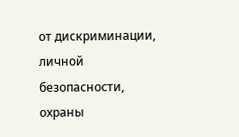от дискриминации, личной безопасности, охраны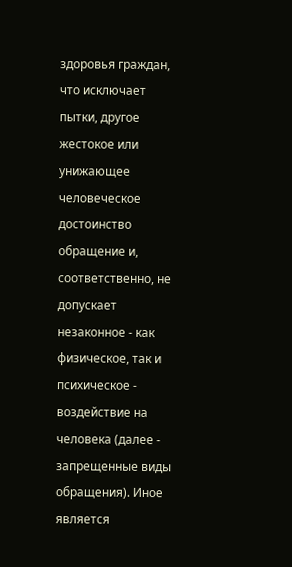здоровья граждан, что исключает пытки, другое жестокое или унижающее человеческое достоинство обращение и, соответственно, не допускает незаконное - как физическое, так и психическое - воздействие на человека (далее - запрещенные виды обращения). Иное является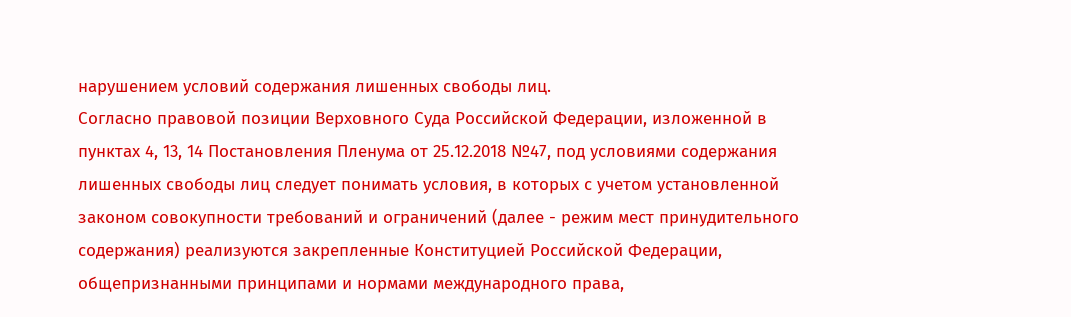нарушением условий содержания лишенных свободы лиц.
Согласно правовой позиции Верховного Суда Российской Федерации, изложенной в пунктах 4, 13, 14 Постановления Пленума от 25.12.2018 №47, под условиями содержания лишенных свободы лиц следует понимать условия, в которых с учетом установленной законом совокупности требований и ограничений (далее - режим мест принудительного содержания) реализуются закрепленные Конституцией Российской Федерации, общепризнанными принципами и нормами международного права,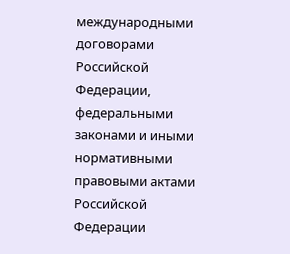международными договорами Российской Федерации, федеральными законами и иными нормативными правовыми актами Российской Федерации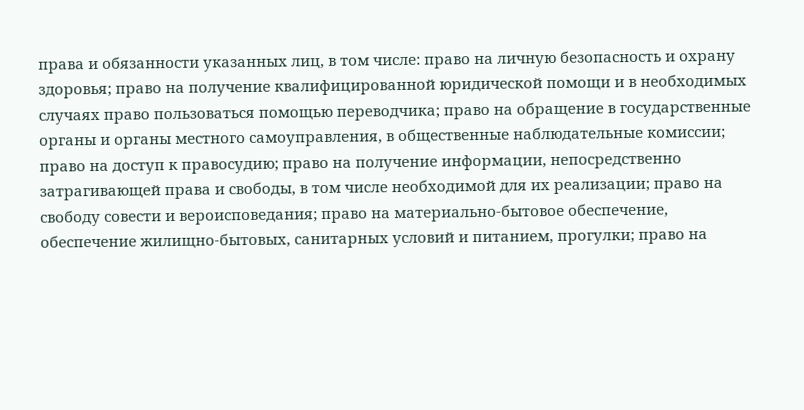права и обязанности указанных лиц, в том числе: право на личную безопасность и охрану здоровья; право на получение квалифицированной юридической помощи и в необходимых случаях право пользоваться помощью переводчика; право на обращение в государственные органы и органы местного самоуправления, в общественные наблюдательные комиссии; право на доступ к правосудию; право на получение информации, непосредственно затрагивающей права и свободы, в том числе необходимой для их реализации; право на свободу совести и вероисповедания; право на материально-бытовое обеспечение, обеспечение жилищно-бытовых, санитарных условий и питанием, прогулки; право на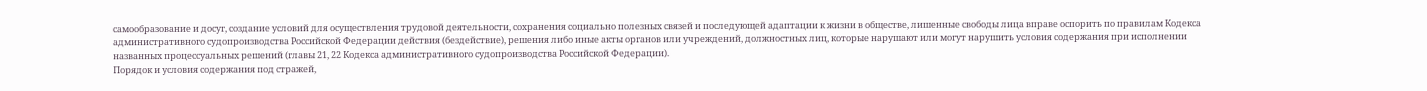самообразование и досуг, создание условий для осуществления трудовой деятельности, сохранения социально полезных связей и последующей адаптации к жизни в обществе, лишенные свободы лица вправе оспорить по правилам Кодекса административного судопроизводства Российской Федерации действия (бездействие), решения либо иные акты органов или учреждений, должностных лиц, которые нарушают или могут нарушить условия содержания при исполнении названных процессуальных решений (главы 21, 22 Кодекса административного судопроизводства Российской Федерации).
Порядок и условия содержания под стражей,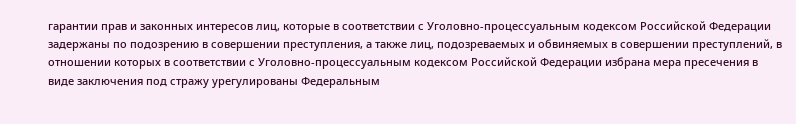гарантии прав и законных интересов лиц, которые в соответствии с Уголовно-процессуальным кодексом Российской Федерации задержаны по подозрению в совершении преступления, а также лиц, подозреваемых и обвиняемых в совершении преступлений, в отношении которых в соответствии с Уголовно-процессуальным кодексом Российской Федерации избрана мера пресечения в виде заключения под стражу урегулированы Федеральным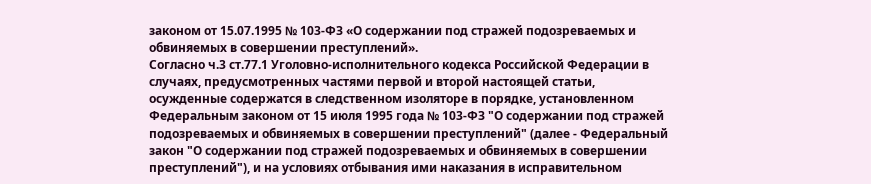законом от 15.07.1995 № 103-ФЗ «О содержании под стражей подозреваемых и обвиняемых в совершении преступлений».
Согласно ч.3 ст.77.1 Уголовно-исполнительного кодекса Российской Федерации в случаях, предусмотренных частями первой и второй настоящей статьи, осужденные содержатся в следственном изоляторе в порядке, установленном Федеральным законом от 15 июля 1995 года № 103-ФЗ "О содержании под стражей подозреваемых и обвиняемых в совершении преступлений" (далее - Федеральный закон "О содержании под стражей подозреваемых и обвиняемых в совершении преступлений"), и на условиях отбывания ими наказания в исправительном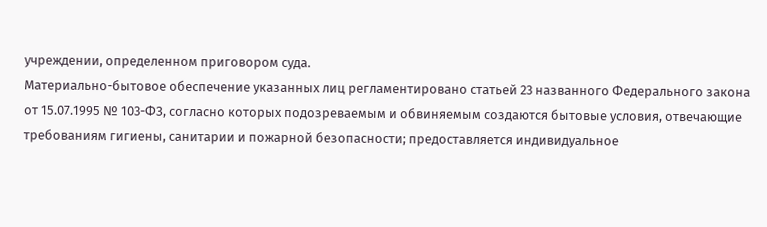учреждении, определенном приговором суда.
Материально-бытовое обеспечение указанных лиц регламентировано статьей 23 названного Федерального закона от 15.07.1995 № 103-ФЗ, согласно которых подозреваемым и обвиняемым создаются бытовые условия, отвечающие требованиям гигиены, санитарии и пожарной безопасности; предоставляется индивидуальное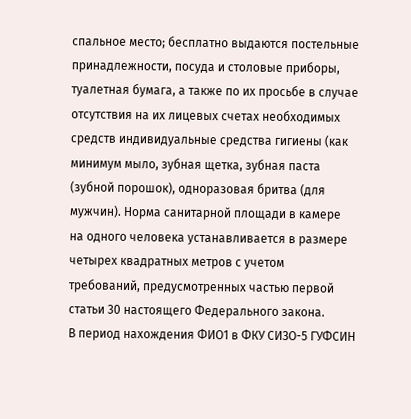спальное место; бесплатно выдаются постельные принадлежности, посуда и столовые приборы, туалетная бумага, а также по их просьбе в случае отсутствия на их лицевых счетах необходимых средств индивидуальные средства гигиены (как минимум мыло, зубная щетка, зубная паста (зубной порошок), одноразовая бритва (для мужчин). Норма санитарной площади в камере на одного человека устанавливается в размере четырех квадратных метров с учетом требований, предусмотренных частью первой статьи 30 настоящего Федерального закона.
В период нахождения ФИО1 в ФКУ СИЗО-5 ГУФСИН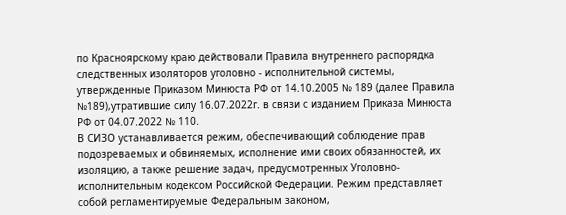по Красноярскому краю действовали Правила внутреннего распорядка следственных изоляторов уголовно - исполнительной системы, утвержденные Приказом Минюста РФ от 14.10.2005 № 189 (далее Правила №189),утратившие силу 16.07.2022г. в связи с изданием Приказа Минюста РФ от 04.07.2022 № 110.
В СИЗО устанавливается режим, обеспечивающий соблюдение прав подозреваемых и обвиняемых, исполнение ими своих обязанностей, их изоляцию, а также решение задач, предусмотренных Уголовно- исполнительным кодексом Российской Федерации. Режим представляет собой регламентируемые Федеральным законом,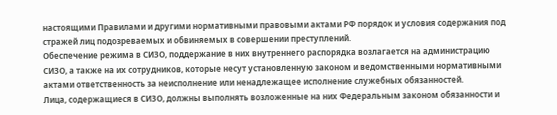настоящими Правилами и другими нормативными правовыми актами РФ порядок и условия содержания под стражей лиц подозреваемых и обвиняемых в совершении преступлений.
Обеспечение режима в СИЗО, поддержание в них внутреннего распорядка возлагается на администрацию СИЗО, а также на их сотрудников, которые несут установленную законом и ведомственными нормативными актами ответственность за неисполнение или ненадлежащее исполнение служебных обязанностей.
Лица, содержащиеся в СИЗО, должны выполнять возложенные на них Федеральным законом обязанности и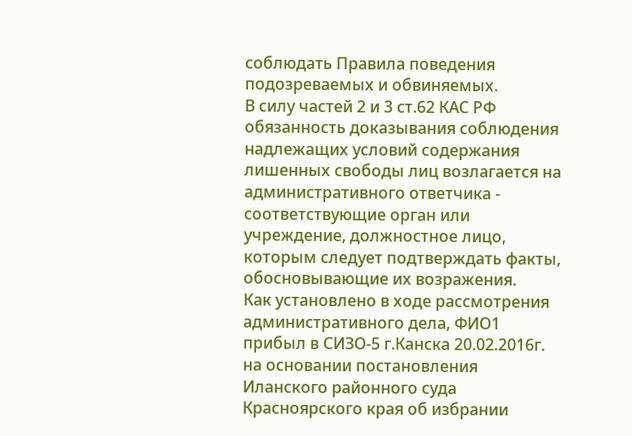соблюдать Правила поведения подозреваемых и обвиняемых.
В силу частей 2 и 3 ст.62 КАС РФ обязанность доказывания соблюдения надлежащих условий содержания лишенных свободы лиц возлагается на административного ответчика - соответствующие орган или учреждение, должностное лицо, которым следует подтверждать факты, обосновывающие их возражения.
Как установлено в ходе рассмотрения административного дела, ФИО1 прибыл в СИЗО-5 г.Канска 20.02.2016г. на основании постановления Иланского районного суда Красноярского края об избрании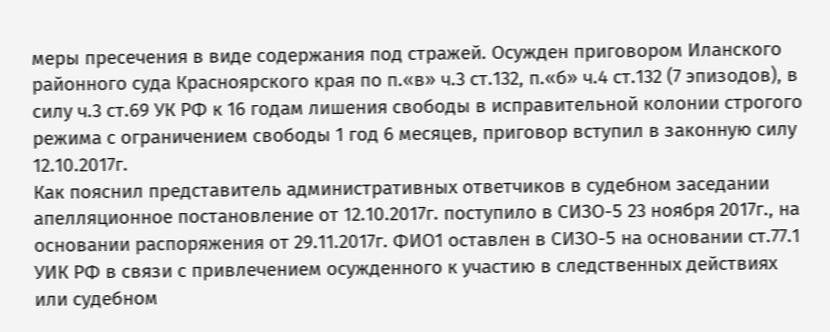меры пресечения в виде содержания под стражей. Осужден приговором Иланского районного суда Красноярского края по п.«в» ч.3 ст.132, п.«б» ч.4 ст.132 (7 эпизодов), в силу ч.3 ст.69 УК РФ к 16 годам лишения свободы в исправительной колонии строгого режима с ограничением свободы 1 год 6 месяцев, приговор вступил в законную силу 12.10.2017г.
Как пояснил представитель административных ответчиков в судебном заседании апелляционное постановление от 12.10.2017г. поступило в СИЗО-5 23 ноября 2017г., на основании распоряжения от 29.11.2017г. ФИО1 оставлен в СИЗО-5 на основании ст.77.1 УИК РФ в связи с привлечением осужденного к участию в следственных действиях или судебном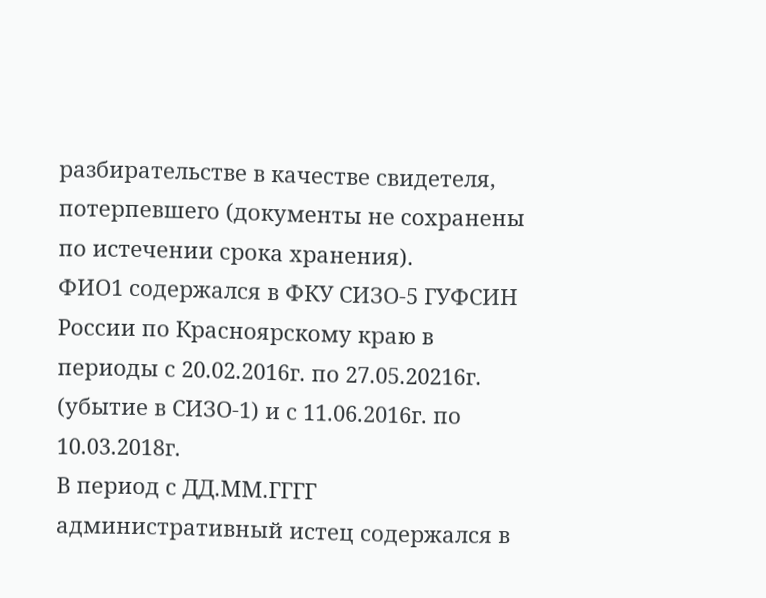разбирательстве в качестве свидетеля, потерпевшего (документы не сохранены по истечении срока хранения).
ФИО1 содержался в ФКУ СИЗО-5 ГУФСИН России по Красноярскому краю в периоды с 20.02.2016г. по 27.05.20216г. (убытие в СИЗО-1) и с 11.06.2016г. по 10.03.2018г.
В период с ДД.ММ.ГГГГ административный истец содержался в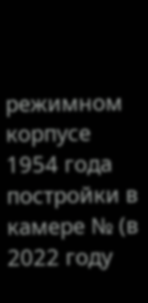режимном корпусе 1954 года постройки в камере № (в 2022 году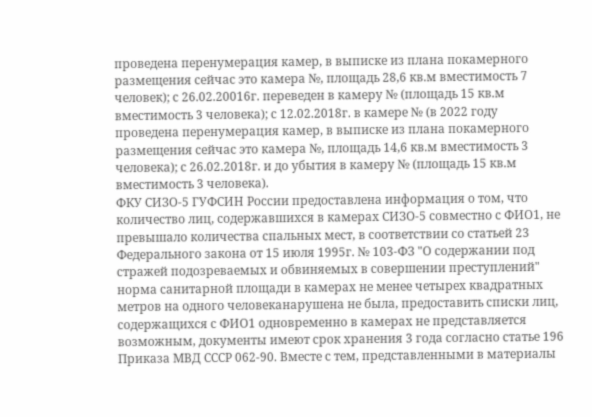проведена перенумерация камер, в выписке из плана покамерного размещения сейчас это камера №, площадь 28,6 кв.м вместимость 7 человек); с 26.02.20016г. переведен в камеру № (площадь 15 кв.м вместимость 3 человека); с 12.02.2018г. в камере № (в 2022 году проведена перенумерация камер, в выписке из плана покамерного размещения сейчас это камера №, площадь 14,6 кв.м вместимость 3 человека); с 26.02.2018г. и до убытия в камеру № (площадь 15 кв.м вместимость 3 человека).
ФКУ СИЗО-5 ГУФСИН России предоставлена информация о том, что количество лиц, содержавшихся в камерах СИЗО-5 совместно с ФИО1, не превышало количества спальных мест, в соответствии со статьей 23 Федерального закона от 15 июля 1995г. № 103-ФЗ "О содержании под стражей подозреваемых и обвиняемых в совершении преступлений" норма санитарной площади в камерах не менее четырех квадратных метров на одного человеканарушена не была, предоставить списки лиц, содержащихся с ФИО1 одновременно в камерах не представляется возможным, документы имеют срок хранения 3 года согласно статье 196 Приказа МВД СССР 062-90. Вместе с тем, представленными в материалы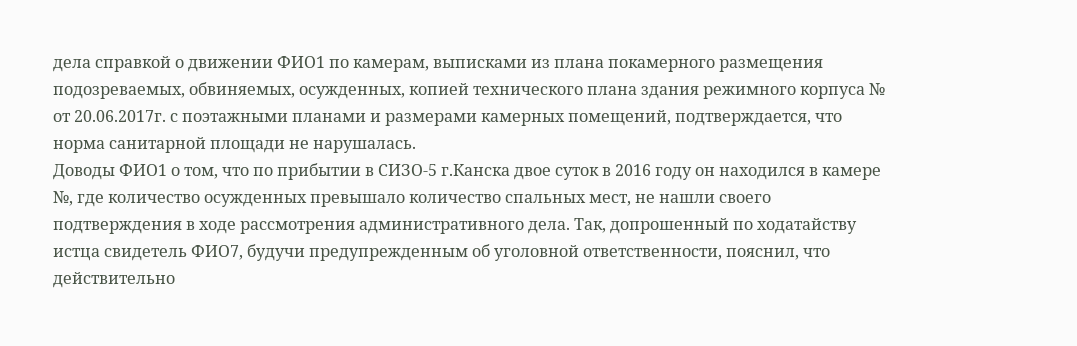дела справкой о движении ФИО1 по камерам, выписками из плана покамерного размещения подозреваемых, обвиняемых, осужденных, копией технического плана здания режимного корпуса № от 20.06.2017г. с поэтажными планами и размерами камерных помещений, подтверждается, что норма санитарной площади не нарушалась.
Доводы ФИО1 о том, что по прибытии в СИЗО-5 г.Канска двое суток в 2016 году он находился в камере №, где количество осужденных превышало количество спальных мест, не нашли своего подтверждения в ходе рассмотрения административного дела. Так, допрошенный по ходатайству истца свидетель ФИО7, будучи предупрежденным об уголовной ответственности, пояснил, что действительно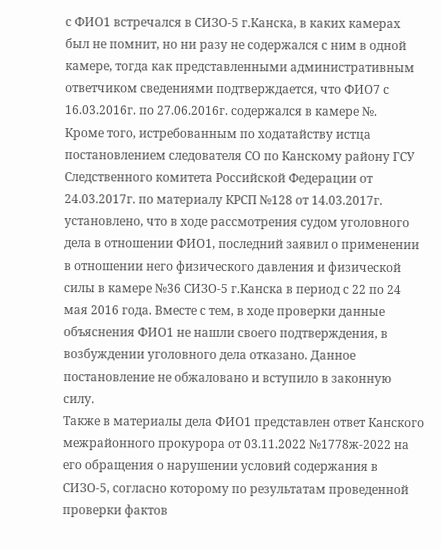с ФИО1 встречался в СИЗО-5 г.Канска, в каких камерах был не помнит, но ни разу не содержался с ним в одной камере, тогда как представленными административным ответчиком сведениями подтверждается, что ФИО7 с 16.03.2016г. по 27.06.2016г. содержался в камере №.
Кроме того, истребованным по ходатайству истца постановлением следователя СО по Канскому району ГСУ Следственного комитета Российской Федерации от 24.03.2017г. по материалу КРСП №128 от 14.03.2017г. установлено, что в ходе рассмотрения судом уголовного дела в отношении ФИО1, последний заявил о применении в отношении него физического давления и физической силы в камере №36 СИЗО-5 г.Канска в период с 22 по 24 мая 2016 года. Вместе с тем, в ходе проверки данные объяснения ФИО1 не нашли своего подтверждения, в возбуждении уголовного дела отказано. Данное постановление не обжаловано и вступило в законную силу.
Также в материалы дела ФИО1 представлен ответ Канского межрайонного прокурора от 03.11.2022 №1778ж-2022 на его обращения о нарушении условий содержания в СИЗО-5, согласно которому по результатам проведенной проверки фактов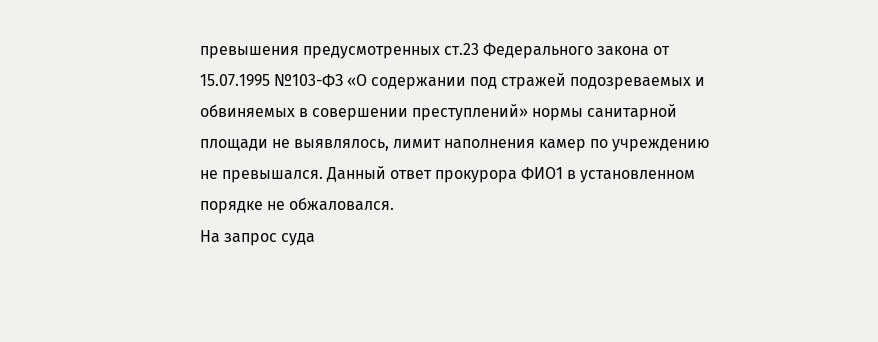превышения предусмотренных ст.23 Федерального закона от 15.07.1995 №103-ФЗ «О содержании под стражей подозреваемых и обвиняемых в совершении преступлений» нормы санитарной площади не выявлялось, лимит наполнения камер по учреждению не превышался. Данный ответ прокурора ФИО1 в установленном порядке не обжаловался.
На запрос суда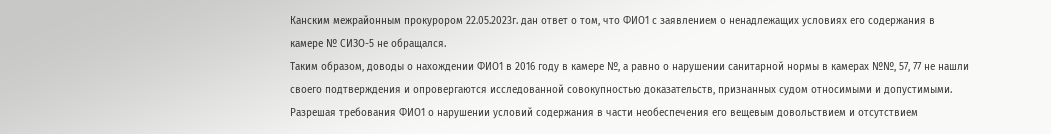Канским межрайонным прокурором 22.05.2023г. дан ответ о том, что ФИО1 с заявлением о ненадлежащих условиях его содержания в камере № СИЗО-5 не обращался.
Таким образом, доводы о нахождении ФИО1 в 2016 году в камере №, а равно о нарушении санитарной нормы в камерах №№, 57, 77 не нашли своего подтверждения и опровергаются исследованной совокупностью доказательств, признанных судом относимыми и допустимыми.
Разрешая требования ФИО1 о нарушении условий содержания в части необеспечения его вещевым довольствием и отсутствием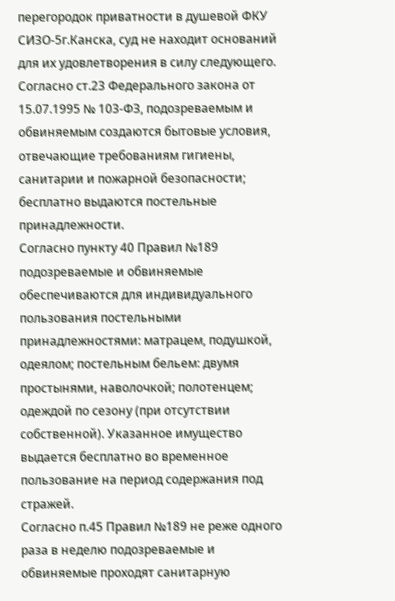перегородок приватности в душевой ФКУ СИЗО-5г.Канска, суд не находит оснований для их удовлетворения в силу следующего.
Согласно ст.23 Федерального закона от 15.07.1995 № 103-ФЗ, подозреваемым и обвиняемым создаются бытовые условия, отвечающие требованиям гигиены, санитарии и пожарной безопасности; бесплатно выдаются постельные принадлежности.
Согласно пункту 40 Правил №189 подозреваемые и обвиняемые обеспечиваются для индивидуального пользования постельными принадлежностями: матрацем, подушкой, одеялом; постельным бельем: двумя простынями, наволочкой; полотенцем; одеждой по сезону (при отсутствии собственной). Указанное имущество выдается бесплатно во временное пользование на период содержания под стражей.
Согласно п.45 Правил №189 не реже одного раза в неделю подозреваемые и обвиняемые проходят санитарную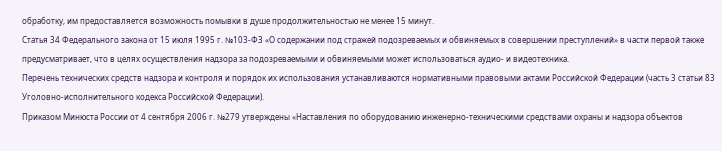обработку, им предоставляется возможность помывки в душе продолжительностью не менее 15 минут.
Статья 34 Федерального закона от 15 июля 1995 г. №103-ФЗ «О содержании под стражей подозреваемых и обвиняемых в совершении преступлений» в части первой также предусматривает, что в целях осуществления надзора за подозреваемыми и обвиняемыми может использоваться аудио- и видеотехника.
Перечень технических средств надзора и контроля и порядок их использования устанавливаются нормативными правовыми актами Российской Федерации (часть 3 статьи 83 Уголовно-исполнительного кодекса Российской Федерации).
Приказом Минюста России от 4 сентября 2006 г. №279 утверждены «Наставления по оборудованию инженерно-техническими средствами охраны и надзора объектов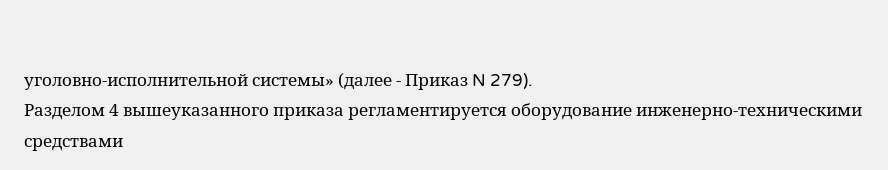уголовно-исполнительной системы» (далее - Приказ N 279).
Разделом 4 вышеуказанного приказа регламентируется оборудование инженерно-техническими средствами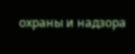охраны и надзора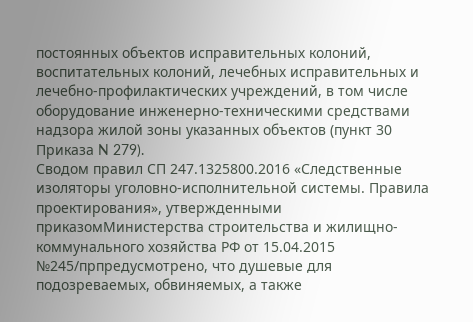постоянных объектов исправительных колоний, воспитательных колоний, лечебных исправительных и лечебно-профилактических учреждений, в том числе оборудование инженерно-техническими средствами надзора жилой зоны указанных объектов (пункт 30 Приказа N 279).
Сводом правил СП 247.1325800.2016 «Следственные изоляторы уголовно-исполнительной системы. Правила проектирования», утвержденными приказомМинистерства строительства и жилищно-коммунального хозяйства РФ от 15.04.2015 №245/прпредусмотрено, что душевые для подозреваемых, обвиняемых, а также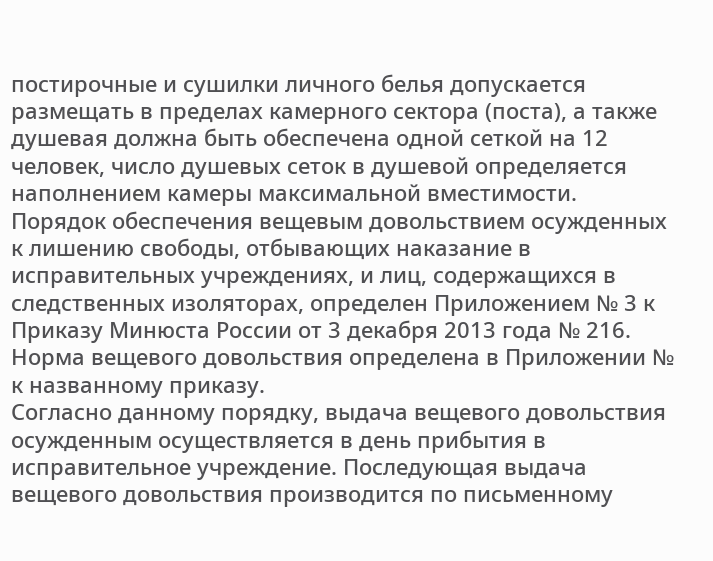постирочные и сушилки личного белья допускается размещать в пределах камерного сектора (поста), а также душевая должна быть обеспечена одной сеткой на 12 человек, число душевых сеток в душевой определяется наполнением камеры максимальной вместимости.
Порядок обеспечения вещевым довольствием осужденных к лишению свободы, отбывающих наказание в исправительных учреждениях, и лиц, содержащихся в следственных изоляторах, определен Приложением № 3 к Приказу Минюста России от 3 декабря 2013 года № 216. Норма вещевого довольствия определена в Приложении № к названному приказу.
Согласно данному порядку, выдача вещевого довольствия осужденным осуществляется в день прибытия в исправительное учреждение. Последующая выдача вещевого довольствия производится по письменному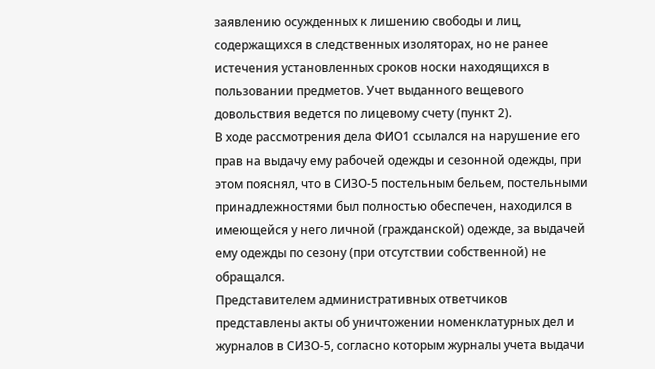заявлению осужденных к лишению свободы и лиц, содержащихся в следственных изоляторах, но не ранее истечения установленных сроков носки находящихся в пользовании предметов. Учет выданного вещевого довольствия ведется по лицевому счету (пункт 2).
В ходе рассмотрения дела ФИО1 ссылался на нарушение его прав на выдачу ему рабочей одежды и сезонной одежды, при этом пояснял, что в СИЗО-5 постельным бельем, постельными принадлежностями был полностью обеспечен, находился в имеющейся у него личной (гражданской) одежде, за выдачей ему одежды по сезону (при отсутствии собственной) не обращался.
Представителем административных ответчиков представлены акты об уничтожении номенклатурных дел и журналов в СИЗО-5, согласно которым журналы учета выдачи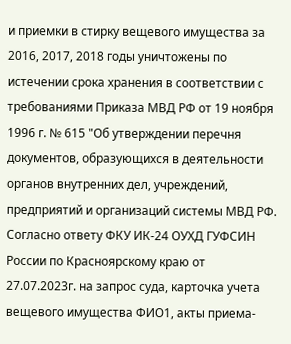и приемки в стирку вещевого имущества за 2016, 2017, 2018 годы уничтожены по истечении срока хранения в соответствии с требованиями Приказа МВД РФ от 19 ноября 1996 г. № 615 "Об утверждении перечня документов, образующихся в деятельности органов внутренних дел, учреждений, предприятий и организаций системы МВД РФ.
Согласно ответу ФКУ ИК-24 ОУХД ГУФСИН России по Красноярскому краю от 27.07.2023г. на запрос суда, карточка учета вещевого имущества ФИО1, акты приема-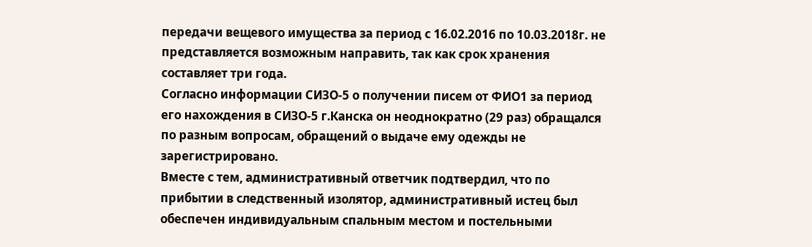передачи вещевого имущества за период с 16.02.2016 по 10.03.2018г. не представляется возможным направить, так как срок хранения составляет три года.
Согласно информации СИЗО-5 о получении писем от ФИО1 за период его нахождения в СИЗО-5 г.Канска он неоднократно (29 раз) обращался по разным вопросам, обращений о выдаче ему одежды не зарегистрировано.
Вместе с тем, административный ответчик подтвердил, что по прибытии в следственный изолятор, административный истец был обеспечен индивидуальным спальным местом и постельными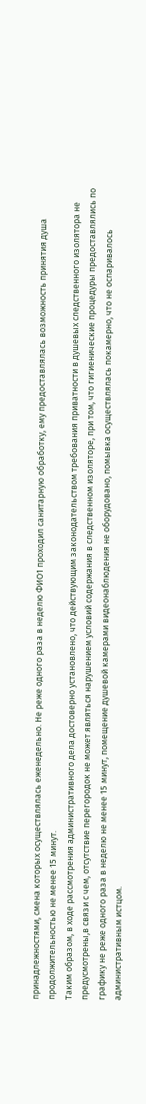принадлежностями, смена которых осуществлялась еженедельно. Не реже одного раза в неделю ФИО1 проходил санитарную обработку, ему предоставлялась возможность принятия душа продолжительностью не менее 15 минут.
Таким образом, в ходе рассмотрения административного дела достоверно установлено, что действующим законодательством требования приватности в душевых следственного изолятора не предусмотрены,в связи с чем, отсутствие перегородок не может являться нарушением условий содержания в следственном изоляторе, при том, что гигиенические процедуры предоставлялись по графику не реже одного раза в неделю не менее 15 минут, помещение душевой камерами видеонаблюдения не оборудовано, помывка осуществлялась покамерно, что не оспаривалось административным истцом.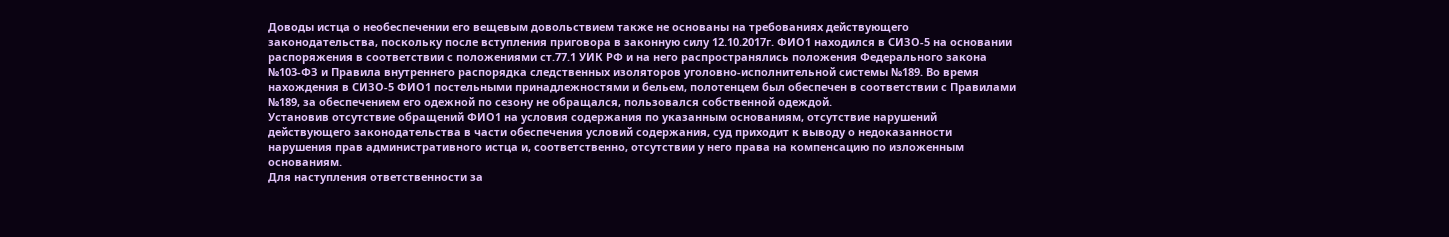Доводы истца о необеспечении его вещевым довольствием также не основаны на требованиях действующего законодательства, поскольку после вступления приговора в законную силу 12.10.2017г. ФИО1 находился в СИЗО-5 на основании распоряжения в соответствии с положениями ст.77.1 УИК РФ и на него распространялись положения Федерального закона №103-ФЗ и Правила внутреннего распорядка следственных изоляторов уголовно-исполнительной системы №189. Во время нахождения в СИЗО-5 ФИО1 постельными принадлежностями и бельем, полотенцем был обеспечен в соответствии с Правилами №189, за обеспечением его одежной по сезону не обращался, пользовался собственной одеждой.
Установив отсутствие обращений ФИО1 на условия содержания по указанным основаниям, отсутствие нарушений действующего законодательства в части обеспечения условий содержания, суд приходит к выводу о недоказанности нарушения прав административного истца и, соответственно, отсутствии у него права на компенсацию по изложенным основаниям.
Для наступления ответственности за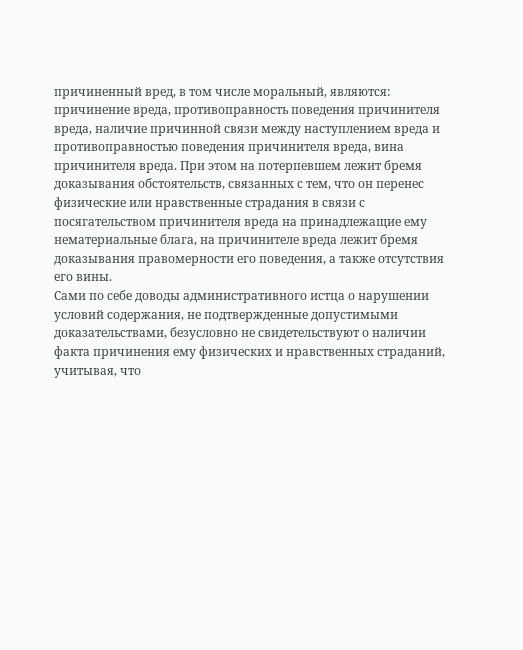причиненный вред, в том числе моральный, являются: причинение вреда, противоправность поведения причинителя вреда, наличие причинной связи между наступлением вреда и противоправностью поведения причинителя вреда, вина причинителя вреда. При этом на потерпевшем лежит бремя доказывания обстоятельств, связанных с тем, что он перенес физические или нравственные страдания в связи с посягательством причинителя вреда на принадлежащие ему нематериальные блага, на причинителе вреда лежит бремя доказывания правомерности его поведения, а также отсутствия его вины.
Сами по себе доводы административного истца о нарушении условий содержания, не подтвержденные допустимыми доказательствами, безусловно не свидетельствуют о наличии факта причинения ему физических и нравственных страданий, учитывая, что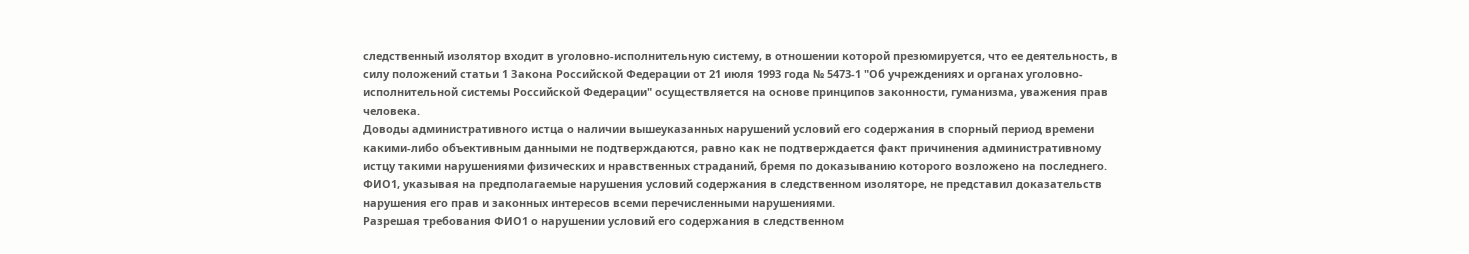следственный изолятор входит в уголовно-исполнительную систему, в отношении которой презюмируется, что ее деятельность, в силу положений статьи 1 Закона Российской Федерации от 21 июля 1993 года № 5473-1 "Об учреждениях и органах уголовно-исполнительной системы Российской Федерации" осуществляется на основе принципов законности, гуманизма, уважения прав человека.
Доводы административного истца о наличии вышеуказанных нарушений условий его содержания в спорный период времени какими-либо объективным данными не подтверждаются, равно как не подтверждается факт причинения административному истцу такими нарушениями физических и нравственных страданий, бремя по доказыванию которого возложено на последнего. ФИО1, указывая на предполагаемые нарушения условий содержания в следственном изоляторе, не представил доказательств нарушения его прав и законных интересов всеми перечисленными нарушениями.
Разрешая требования ФИО1 о нарушении условий его содержания в следственном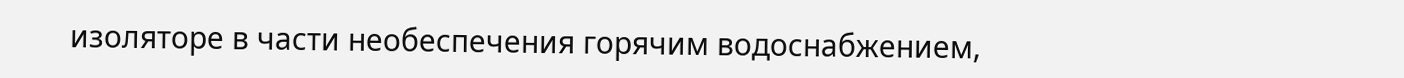изоляторе в части необеспечения горячим водоснабжением,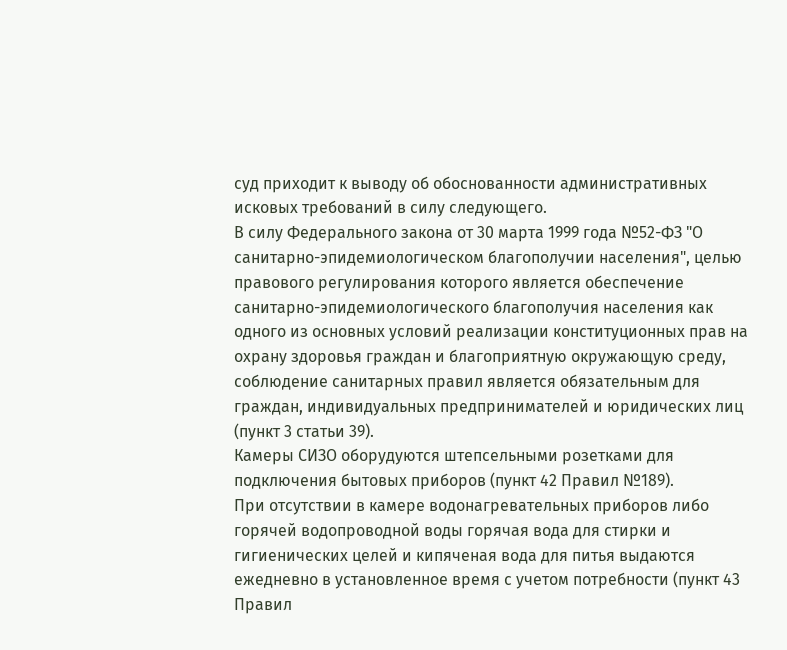суд приходит к выводу об обоснованности административных исковых требований в силу следующего.
В силу Федерального закона от 30 марта 1999 года №52-ФЗ "О санитарно-эпидемиологическом благополучии населения", целью правового регулирования которого является обеспечение санитарно-эпидемиологического благополучия населения как одного из основных условий реализации конституционных прав на охрану здоровья граждан и благоприятную окружающую среду, соблюдение санитарных правил является обязательным для граждан, индивидуальных предпринимателей и юридических лиц (пункт 3 статьи 39).
Камеры СИЗО оборудуются штепсельными розетками для подключения бытовых приборов (пункт 42 Правил №189).
При отсутствии в камере водонагревательных приборов либо горячей водопроводной воды горячая вода для стирки и гигиенических целей и кипяченая вода для питья выдаются ежедневно в установленное время с учетом потребности (пункт 43 Правил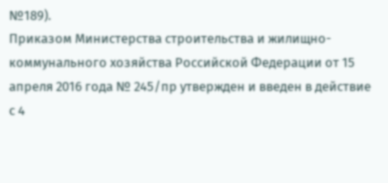№189).
Приказом Министерства строительства и жилищно-коммунального хозяйства Российской Федерации от 15 апреля 2016 года № 245/пр утвержден и введен в действие с 4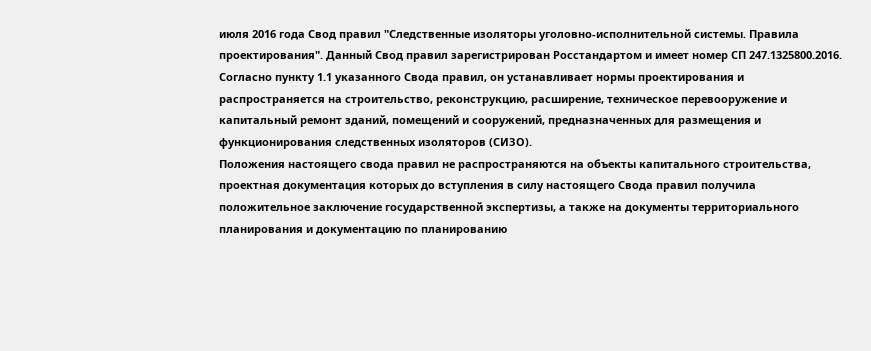июля 2016 года Свод правил "Следственные изоляторы уголовно-исполнительной системы. Правила проектирования". Данный Свод правил зарегистрирован Росстандартом и имеет номер СП 247.1325800.2016.
Согласно пункту 1.1 указанного Свода правил, он устанавливает нормы проектирования и распространяется на строительство, реконструкцию, расширение, техническое перевооружение и капитальный ремонт зданий, помещений и сооружений, предназначенных для размещения и функционирования следственных изоляторов (СИЗО).
Положения настоящего свода правил не распространяются на объекты капитального строительства, проектная документация которых до вступления в силу настоящего Свода правил получила положительное заключение государственной экспертизы, а также на документы территориального планирования и документацию по планированию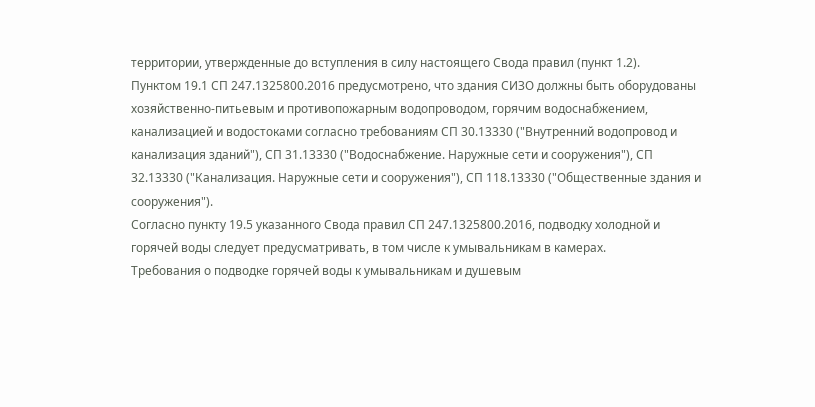территории, утвержденные до вступления в силу настоящего Свода правил (пункт 1.2).
Пунктом 19.1 СП 247.1325800.2016 предусмотрено, что здания СИЗО должны быть оборудованы хозяйственно-питьевым и противопожарным водопроводом, горячим водоснабжением, канализацией и водостоками согласно требованиям СП 30.13330 ("Внутренний водопровод и канализация зданий"), СП 31.13330 ("Водоснабжение. Наружные сети и сооружения"), СП 32.13330 ("Канализация. Наружные сети и сооружения"), СП 118.13330 ("Общественные здания и сооружения").
Согласно пункту 19.5 указанного Свода правил СП 247.1325800.2016, подводку холодной и горячей воды следует предусматривать, в том числе к умывальникам в камерах.
Требования о подводке горячей воды к умывальникам и душевым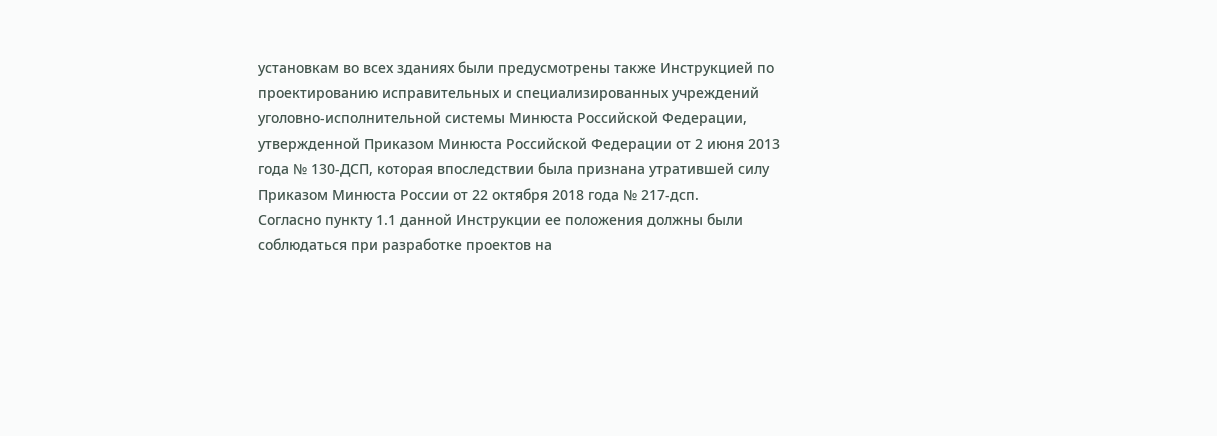установкам во всех зданиях были предусмотрены также Инструкцией по проектированию исправительных и специализированных учреждений уголовно-исполнительной системы Минюста Российской Федерации, утвержденной Приказом Минюста Российской Федерации от 2 июня 2013 года № 130-ДСП, которая впоследствии была признана утратившей силу Приказом Минюста России от 22 октября 2018 года № 217-дсп.
Согласно пункту 1.1 данной Инструкции ее положения должны были соблюдаться при разработке проектов на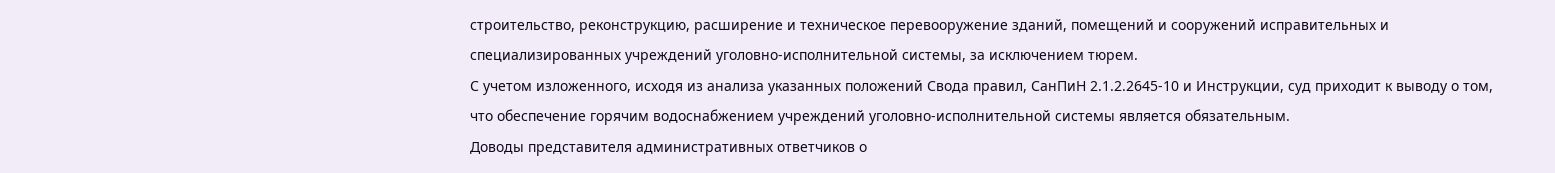строительство, реконструкцию, расширение и техническое перевооружение зданий, помещений и сооружений исправительных и специализированных учреждений уголовно-исполнительной системы, за исключением тюрем.
С учетом изложенного, исходя из анализа указанных положений Свода правил, СанПиН 2.1.2.2645-10 и Инструкции, суд приходит к выводу о том, что обеспечение горячим водоснабжением учреждений уголовно-исполнительной системы является обязательным.
Доводы представителя административных ответчиков о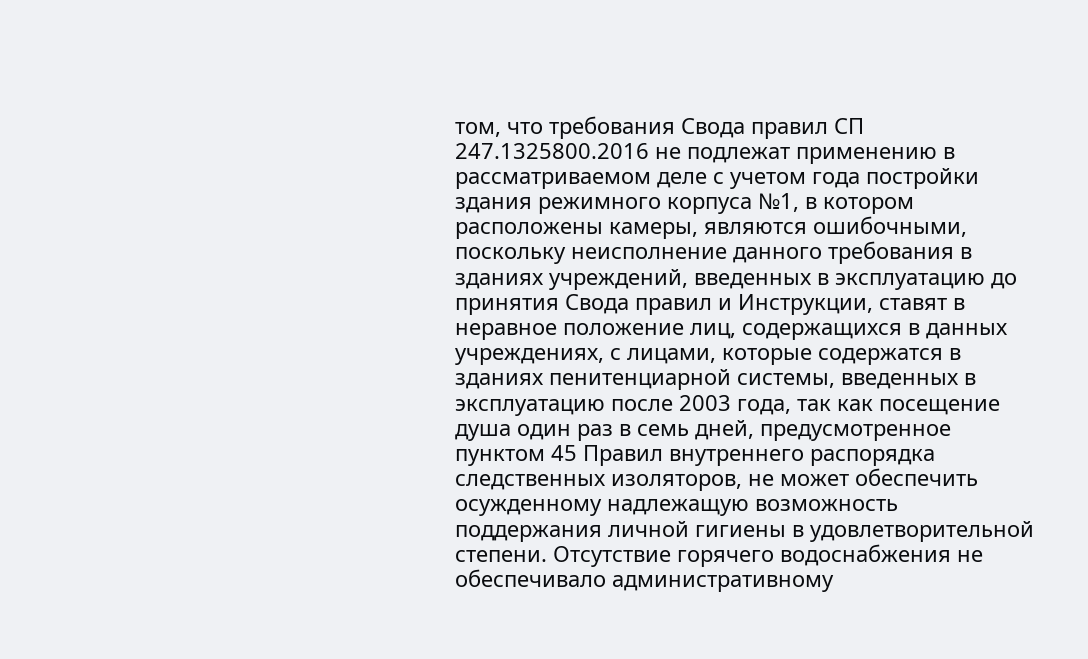том, что требования Свода правил СП 247.1325800.2016 не подлежат применению в рассматриваемом деле с учетом года постройки здания режимного корпуса №1, в котором расположены камеры, являются ошибочными, поскольку неисполнение данного требования в зданиях учреждений, введенных в эксплуатацию до принятия Свода правил и Инструкции, ставят в неравное положение лиц, содержащихся в данных учреждениях, с лицами, которые содержатся в зданиях пенитенциарной системы, введенных в эксплуатацию после 2003 года, так как посещение душа один раз в семь дней, предусмотренное пунктом 45 Правил внутреннего распорядка следственных изоляторов, не может обеспечить осужденному надлежащую возможность поддержания личной гигиены в удовлетворительной степени. Отсутствие горячего водоснабжения не обеспечивало административному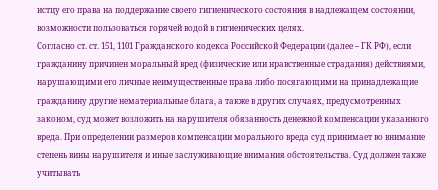истцу его права на поддержание своего гигиенического состояния в надлежащем состоянии, возможности пользоваться горячей водой в гигиенических целях.
Согласно ст. ст. 151, 1101 Гражданского кодекса Российской Федерации (далее – ГК РФ), если гражданину причинен моральный вред (физические или нравственные страдания) действиями, нарушающими его личные неимущественные права либо посягающими на принадлежащие гражданину другие нематериальные блага, а также в других случаях, предусмотренных законом, суд может возложить на нарушителя обязанность денежной компенсации указанного вреда. При определении размеров компенсации морального вреда суд принимает во внимание степень вины нарушителя и иные заслуживающие внимания обстоятельства. Суд должен также учитывать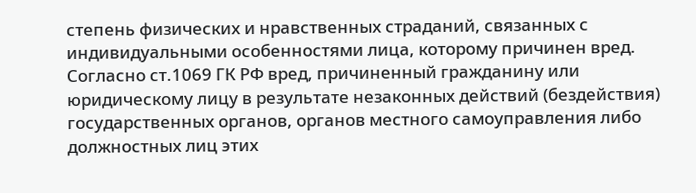степень физических и нравственных страданий, связанных с индивидуальными особенностями лица, которому причинен вред.
Согласно ст.1069 ГК РФ вред, причиненный гражданину или юридическому лицу в результате незаконных действий (бездействия) государственных органов, органов местного самоуправления либо должностных лиц этих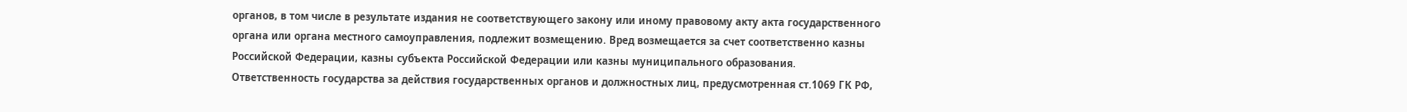органов, в том числе в результате издания не соответствующего закону или иному правовому акту акта государственного органа или органа местного самоуправления, подлежит возмещению. Вред возмещается за счет соответственно казны Российской Федерации, казны субъекта Российской Федерации или казны муниципального образования.
Ответственность государства за действия государственных органов и должностных лиц, предусмотренная ст.1069 ГК РФ,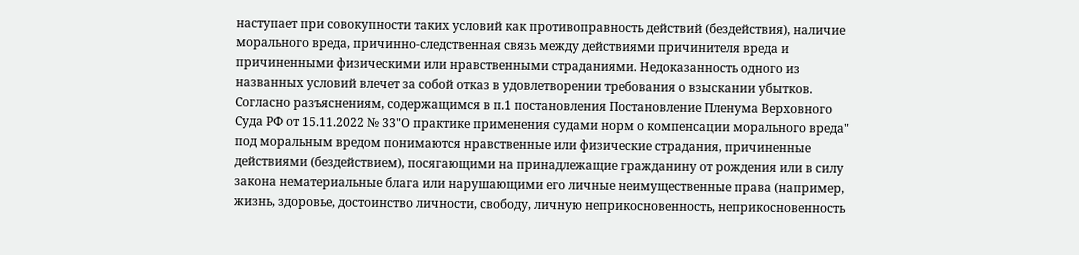наступает при совокупности таких условий как противоправность действий (бездействия), наличие морального вреда, причинно-следственная связь между действиями причинителя вреда и причиненными физическими или нравственными страданиями. Недоказанность одного из названных условий влечет за собой отказ в удовлетворении требования о взыскании убытков.
Согласно разъяснениям, содержащимся в п.1 постановления Постановление Пленума Верховного Суда РФ от 15.11.2022 № 33"О практике применения судами норм о компенсации морального вреда" под моральным вредом понимаются нравственные или физические страдания, причиненные действиями (бездействием), посягающими на принадлежащие гражданину от рождения или в силу закона нематериальные блага или нарушающими его личные неимущественные права (например, жизнь, здоровье, достоинство личности, свободу, личную неприкосновенность, неприкосновенность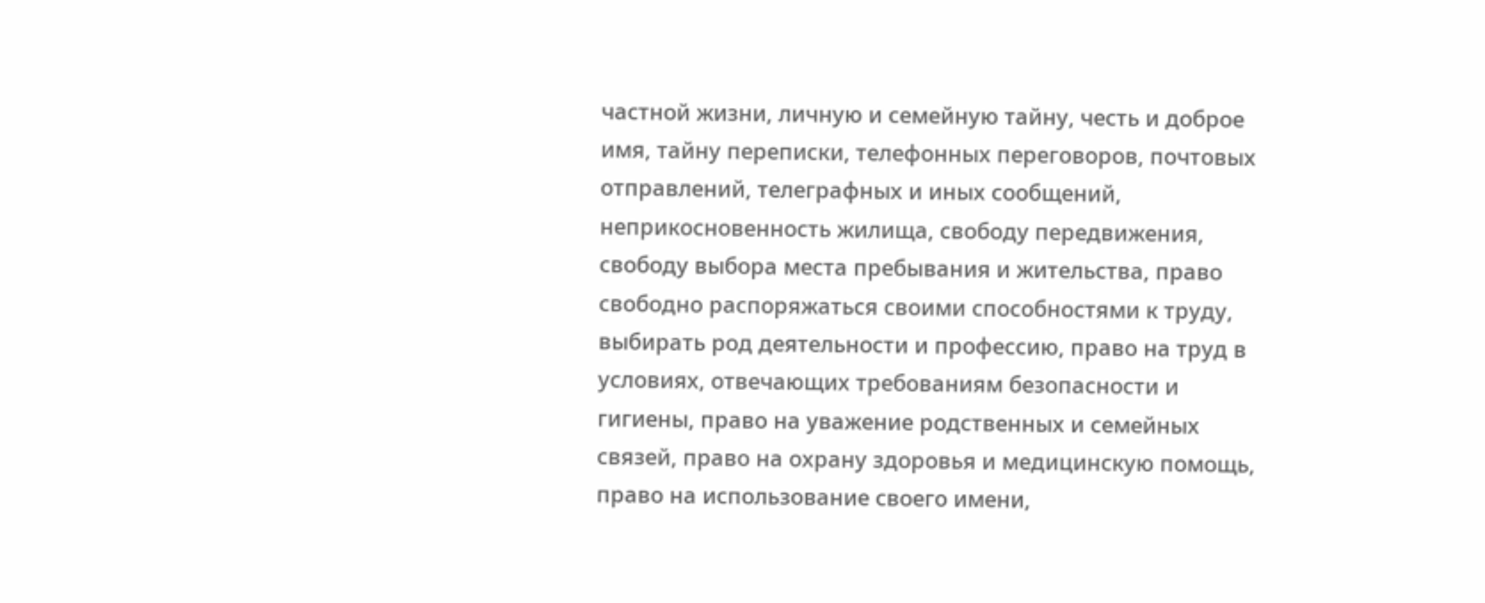частной жизни, личную и семейную тайну, честь и доброе имя, тайну переписки, телефонных переговоров, почтовых отправлений, телеграфных и иных сообщений, неприкосновенность жилища, свободу передвижения, свободу выбора места пребывания и жительства, право свободно распоряжаться своими способностями к труду, выбирать род деятельности и профессию, право на труд в условиях, отвечающих требованиям безопасности и гигиены, право на уважение родственных и семейных связей, право на охрану здоровья и медицинскую помощь, право на использование своего имени,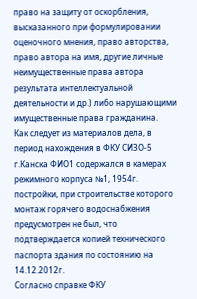право на защиту от оскорбления, высказанного при формулировании оценочного мнения, право авторства, право автора на имя, другие личные неимущественные права автора результата интеллектуальной деятельности и др.) либо нарушающими имущественные права гражданина.
Как следует из материалов дела, в период нахождения в ФКУ СИЗО-5 г.Канска ФИО1 содержался в камерах режимного корпуса №1, 1954г. постройки, при строительстве которого монтаж горячего водоснабжения предусмотрен не был, что подтверждается копией технического паспорта здания по состоянию на 14.12.2012г.
Согласно справке ФКУ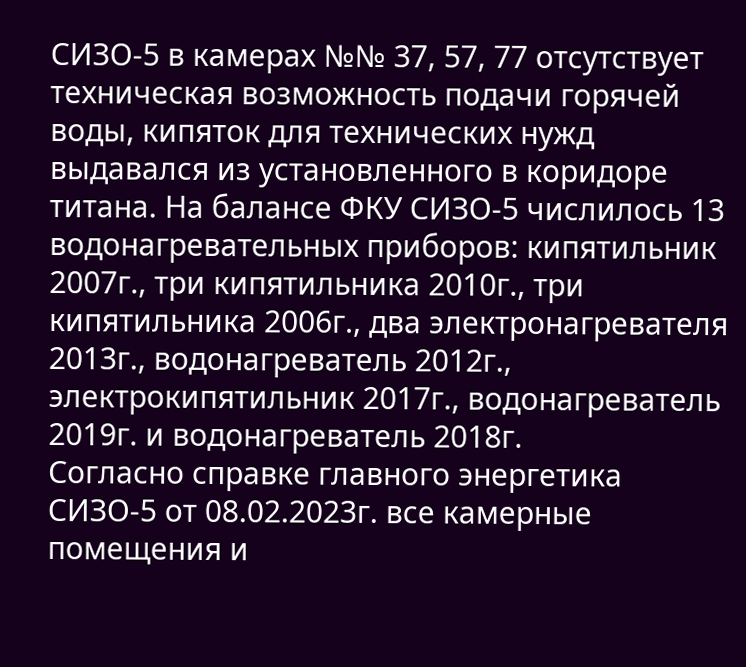СИЗО-5 в камерах №№ 37, 57, 77 отсутствует техническая возможность подачи горячей воды, кипяток для технических нужд выдавался из установленного в коридоре титана. На балансе ФКУ СИЗО-5 числилось 13 водонагревательных приборов: кипятильник 2007г., три кипятильника 2010г., три кипятильника 2006г., два электронагревателя 2013г., водонагреватель 2012г., электрокипятильник 2017г., водонагреватель 2019г. и водонагреватель 2018г.
Согласно справке главного энергетика СИЗО-5 от 08.02.2023г. все камерные помещения и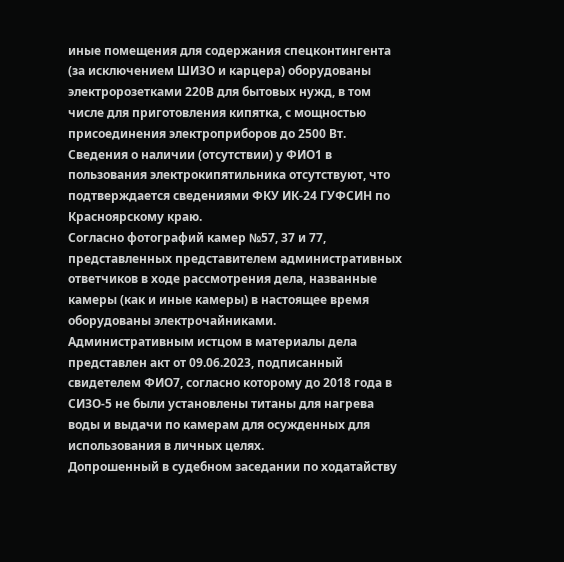иные помещения для содержания спецконтингента (за исключением ШИЗО и карцера) оборудованы электророзетками 220В для бытовых нужд, в том числе для приготовления кипятка, с мощностью присоединения электроприборов до 2500 Вт.
Сведения о наличии (отсутствии) у ФИО1 в пользования электрокипятильника отсутствуют, что подтверждается сведениями ФКУ ИК-24 ГУФСИН по Красноярскому краю.
Согласно фотографий камер №57, 37 и 77, представленных представителем административных ответчиков в ходе рассмотрения дела, названные камеры (как и иные камеры) в настоящее время оборудованы электрочайниками.
Административным истцом в материалы дела представлен акт от 09.06.2023, подписанный свидетелем ФИО7, согласно которому до 2018 года в СИЗО-5 не были установлены титаны для нагрева воды и выдачи по камерам для осужденных для использования в личных целях.
Допрошенный в судебном заседании по ходатайству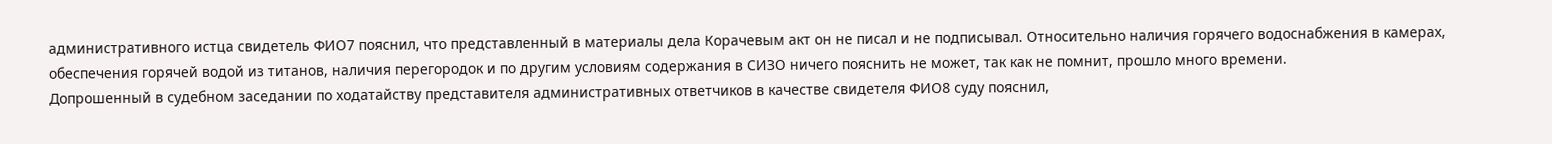административного истца свидетель ФИО7 пояснил, что представленный в материалы дела Корачевым акт он не писал и не подписывал. Относительно наличия горячего водоснабжения в камерах, обеспечения горячей водой из титанов, наличия перегородок и по другим условиям содержания в СИЗО ничего пояснить не может, так как не помнит, прошло много времени.
Допрошенный в судебном заседании по ходатайству представителя административных ответчиков в качестве свидетеля ФИО8 суду пояснил,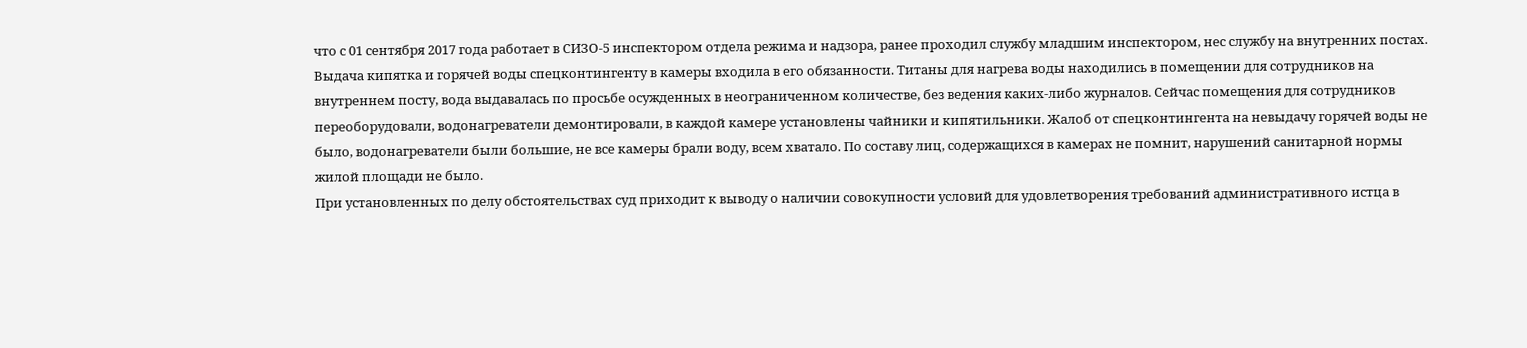что с 01 сентября 2017 года работает в СИЗО-5 инспектором отдела режима и надзора, ранее проходил службу младшим инспектором, нес службу на внутренних постах. Выдача кипятка и горячей воды спецконтингенту в камеры входила в его обязанности. Титаны для нагрева воды находились в помещении для сотрудников на внутреннем посту, вода выдавалась по просьбе осужденных в неограниченном количестве, без ведения каких-либо журналов. Сейчас помещения для сотрудников переоборудовали, водонагреватели демонтировали, в каждой камере установлены чайники и кипятильники. Жалоб от спецконтингента на невыдачу горячей воды не было, водонагреватели были большие, не все камеры брали воду, всем хватало. По составу лиц, содержащихся в камерах не помнит, нарушений санитарной нормы жилой площади не было.
При установленных по делу обстоятельствах суд приходит к выводу о наличии совокупности условий для удовлетворения требований административного истца в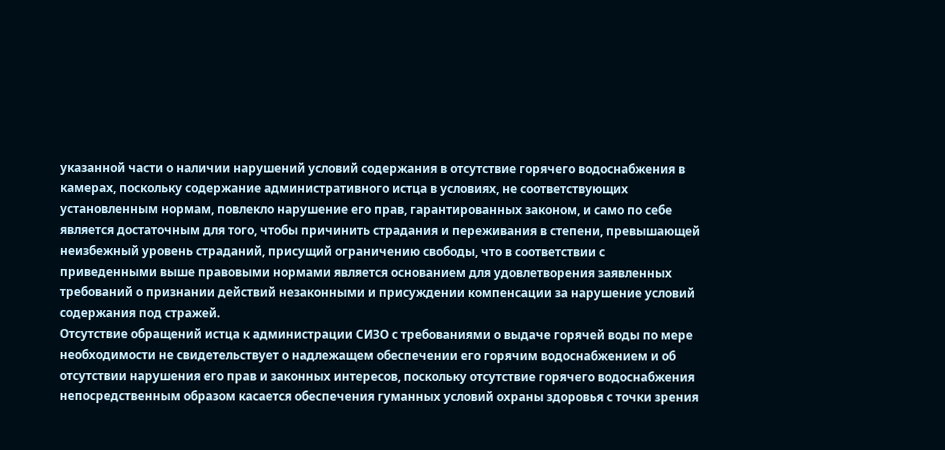указанной части о наличии нарушений условий содержания в отсутствие горячего водоснабжения в камерах, поскольку содержание административного истца в условиях, не соответствующих установленным нормам, повлекло нарушение его прав, гарантированных законом, и само по себе является достаточным для того, чтобы причинить страдания и переживания в степени, превышающей неизбежный уровень страданий, присущий ограничению свободы, что в соответствии с приведенными выше правовыми нормами является основанием для удовлетворения заявленных требований о признании действий незаконными и присуждении компенсации за нарушение условий содержания под стражей.
Отсутствие обращений истца к администрации СИЗО с требованиями о выдаче горячей воды по мере необходимости не свидетельствует о надлежащем обеспечении его горячим водоснабжением и об отсутствии нарушения его прав и законных интересов, поскольку отсутствие горячего водоснабжения непосредственным образом касается обеспечения гуманных условий охраны здоровья с точки зрения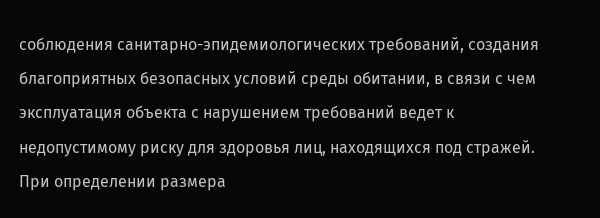соблюдения санитарно-эпидемиологических требований, создания благоприятных безопасных условий среды обитании, в связи с чем эксплуатация объекта с нарушением требований ведет к недопустимому риску для здоровья лиц, находящихся под стражей.
При определении размера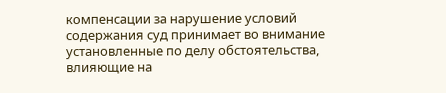компенсации за нарушение условий содержания суд принимает во внимание установленные по делу обстоятельства, влияющие на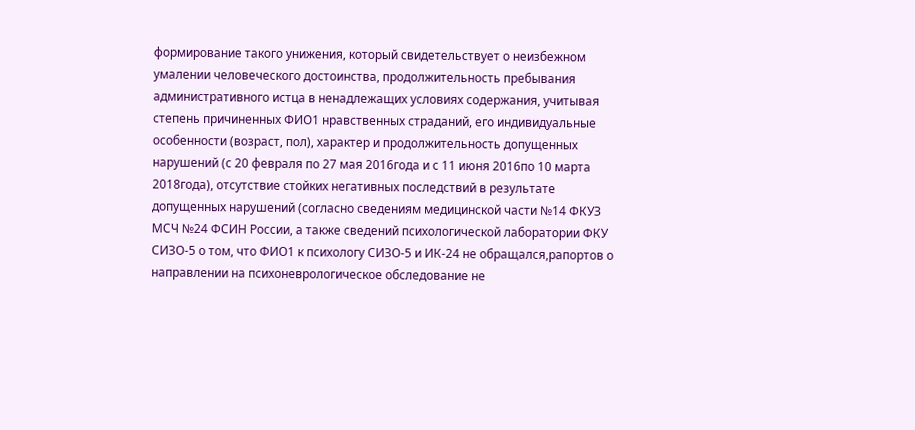формирование такого унижения, который свидетельствует о неизбежном умалении человеческого достоинства, продолжительность пребывания административного истца в ненадлежащих условиях содержания, учитывая степень причиненных ФИО1 нравственных страданий, его индивидуальные особенности (возраст, пол), характер и продолжительность допущенных нарушений (с 20 февраля по 27 мая 2016года и с 11 июня 2016по 10 марта 2018года), отсутствие стойких негативных последствий в результате допущенных нарушений (согласно сведениям медицинской части №14 ФКУЗ МСЧ №24 ФСИН России, а также сведений психологической лаборатории ФКУ СИЗО-5 о том, что ФИО1 к психологу СИЗО-5 и ИК-24 не обращался,рапортов о направлении на психоневрологическое обследование не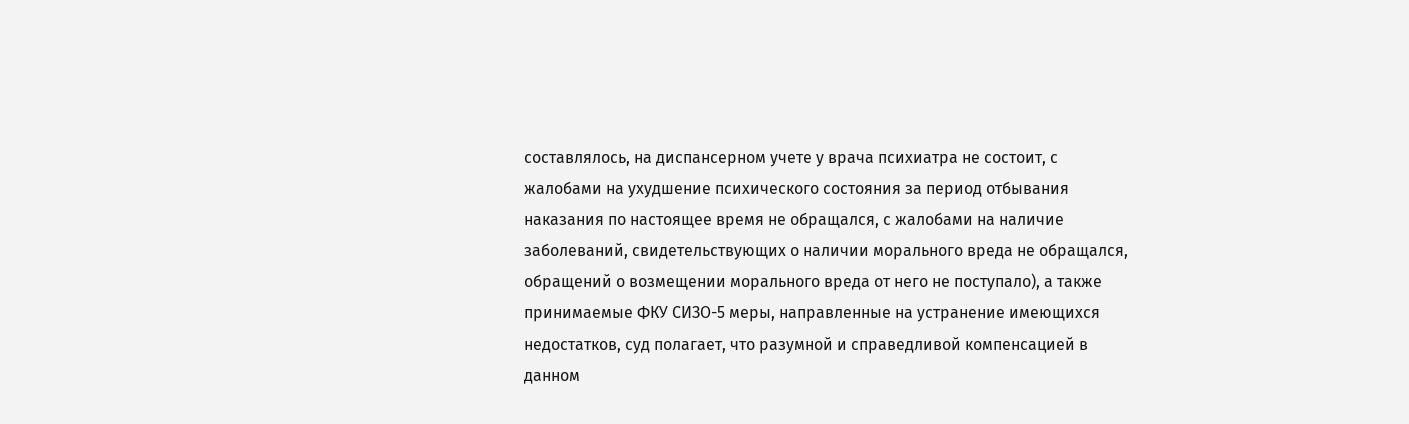составлялось, на диспансерном учете у врача психиатра не состоит, с жалобами на ухудшение психического состояния за период отбывания наказания по настоящее время не обращался, с жалобами на наличие заболеваний, свидетельствующих о наличии морального вреда не обращался, обращений о возмещении морального вреда от него не поступало), а также принимаемые ФКУ СИЗО-5 меры, направленные на устранение имеющихся недостатков, суд полагает, что разумной и справедливой компенсацией в данном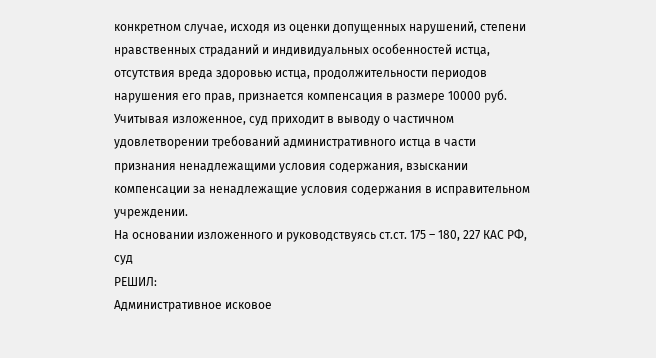конкретном случае, исходя из оценки допущенных нарушений, степени нравственных страданий и индивидуальных особенностей истца, отсутствия вреда здоровью истца, продолжительности периодов нарушения его прав, признается компенсация в размере 10000 руб.
Учитывая изложенное, суд приходит в выводу о частичном удовлетворении требований административного истца в части признания ненадлежащими условия содержания, взыскании компенсации за ненадлежащие условия содержания в исправительном учреждении.
На основании изложенного и руководствуясь ст.ст. 175 – 180, 227 КАС РФ, суд
РЕШИЛ:
Административное исковое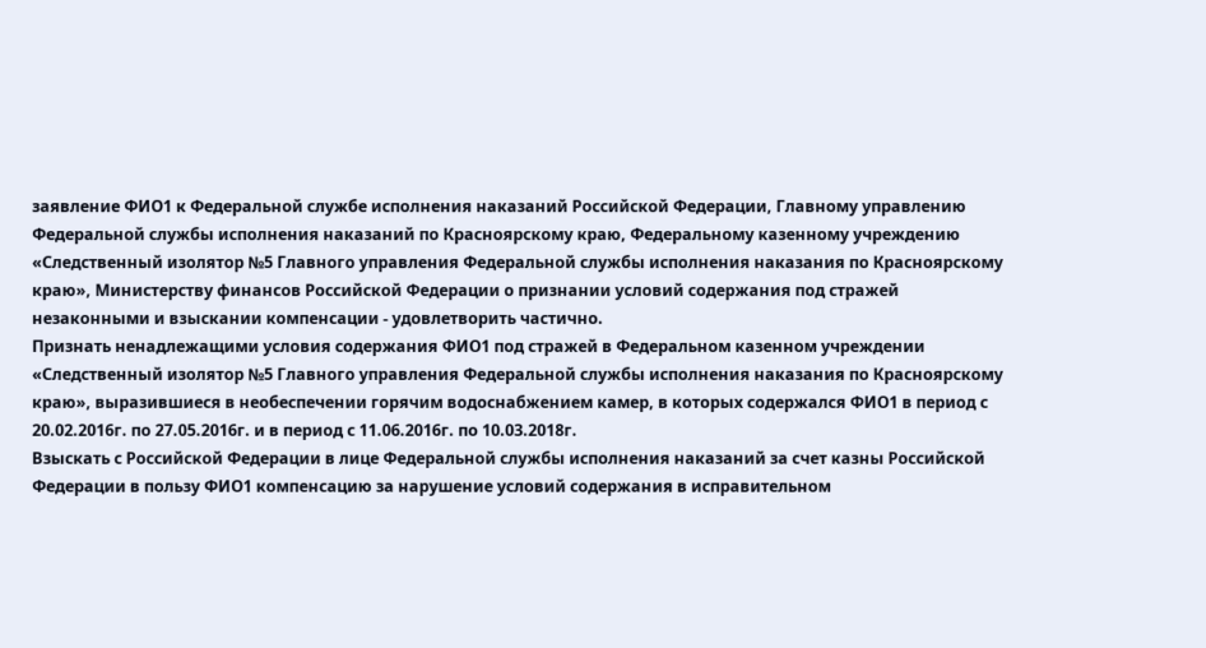заявление ФИО1 к Федеральной службе исполнения наказаний Российской Федерации, Главному управлению Федеральной службы исполнения наказаний по Красноярскому краю, Федеральному казенному учреждению «Следственный изолятор №5 Главного управления Федеральной службы исполнения наказания по Красноярскому краю», Министерству финансов Российской Федерации о признании условий содержания под стражей незаконными и взыскании компенсации - удовлетворить частично.
Признать ненадлежащими условия содержания ФИО1 под стражей в Федеральном казенном учреждении «Следственный изолятор №5 Главного управления Федеральной службы исполнения наказания по Красноярскому краю», выразившиеся в необеспечении горячим водоснабжением камер, в которых содержался ФИО1 в период с 20.02.2016г. по 27.05.2016г. и в период с 11.06.2016г. по 10.03.2018г.
Взыскать с Российской Федерации в лице Федеральной службы исполнения наказаний за счет казны Российской Федерации в пользу ФИО1 компенсацию за нарушение условий содержания в исправительном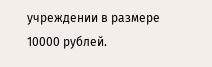учреждении в размере 10000 рублей.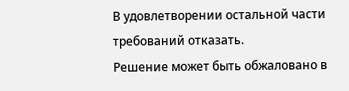В удовлетворении остальной части требований отказать.
Решение может быть обжаловано в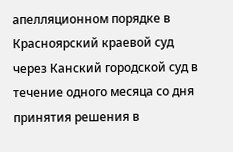апелляционном порядке в Красноярский краевой суд через Канский городской суд в течение одного месяца со дня принятия решения в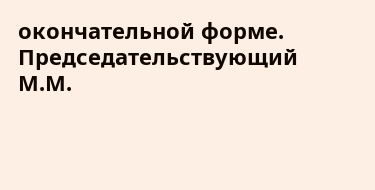окончательной форме.
Председательствующий М.М.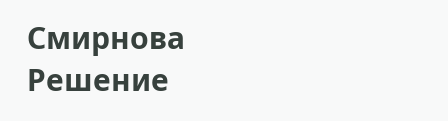Смирнова
Решение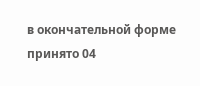в окончательной форме принято 04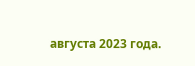августа 2023 года.